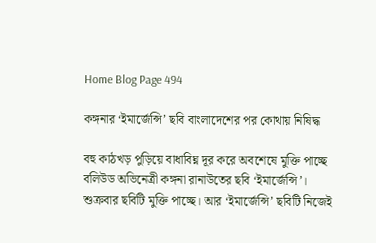Home Blog Page 494

কঙ্গনার ‘ইমার্জেন্সি’ ছবি বাংলাদেশের পর কোথায় নিষিদ্ধ

বহু কাঠখড় পুড়িয়ে বাধাবিঘ্ন দূর করে অবশেষে মুক্তি পাচ্ছে বলিউড অভিনেত্রী কঙ্গনা রানাউতের ছবি ‘ইমার্জেন্সি’। শুক্রবার ছবিটি মুক্তি পাচ্ছে। আর ‘ইমার্জেন্সি’ ছবিটি নিজেই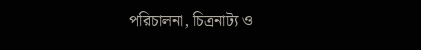পরিচালনা, চিত্রনাট্য ও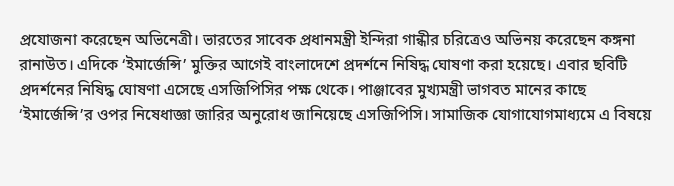প্রযোজনা করেছেন অভিনেত্রী। ভারতের সাবেক প্রধানমন্ত্রী ইন্দিরা গান্ধীর চরিত্রেও অভিনয় করেছেন কঙ্গনা রানাউত। এদিকে ‘ইমার্জেন্সি’ মুক্তির আগেই বাংলাদেশে প্রদর্শনে নিষিদ্ধ ঘোষণা করা হয়েছে। এবার ছবিটি প্রদর্শনের নিষিদ্ধ ঘোষণা এসেছে এসজিপিসির পক্ষ থেকে। পাঞ্জাবের মুখ্যমন্ত্রী ভাগবত মানের কাছে ‘ইমার্জেন্সি’র ওপর নিষেধাজ্ঞা জারির অনুরোধ জানিয়েছে এসজিপিসি। সামাজিক যোগাযোগমাধ্যমে এ বিষয়ে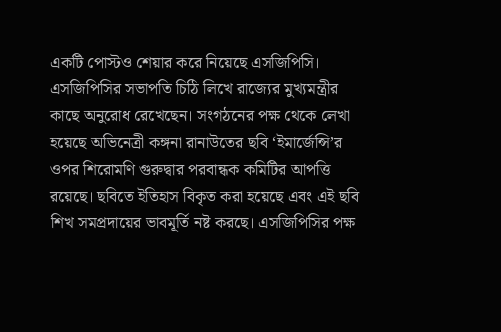একটি পোস্টও শেয়ার করে নিয়েছে এসজিপিসি।
এসজিপিসির সভাপতি চিঠি লিখে রাজ্যের মুখ্যমন্ত্রীর কাছে অনুরোধ রেখেছেন। সংগঠনের পক্ষ থেকে লেখা হয়েছে অভিনেত্রী কঙ্গনা রানাউতের ছবি ‘ইমার্জেন্সি’র ওপর শিরোমণি গুরুদ্বার পরবান্ধক কমিটির আপত্তি রয়েছে। ছবিতে ইতিহাস বিকৃত করা হয়েছে এবং এই ছবি শিখ সমপ্রদায়ের ভাবমূর্তি নষ্ট করছে। এসজিপিসির পক্ষ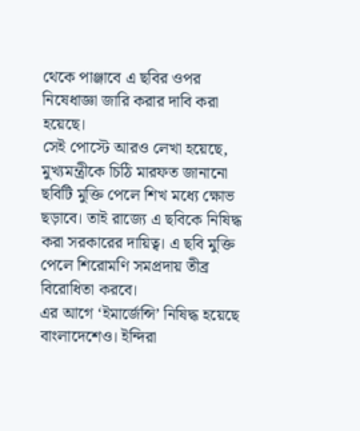থেকে পাঞ্জাবে এ ছবির ওপর নিষেধাজ্ঞা জারি করার দাবি করা হয়েছে।
সেই পোস্টে আরও লেখা হয়েছে, মুখ্যমন্ত্রীকে চিঠি মারফত জানানো ছবিটি মুক্তি পেলে শিখ মধ্যে ক্ষোভ ছড়াবে। তাই রাজ্যে এ ছবিকে নিষিদ্ধ করা সরকারের দায়িত্ব। এ ছবি মুক্তি পেলে শিরোমণি সমপ্রদায় তীব্র বিরোধিতা করবে।
এর আগে ‘ইমার্জেন্সি’ নিষিদ্ধ হয়েছে বাংলাদেশেও। ইন্দিরা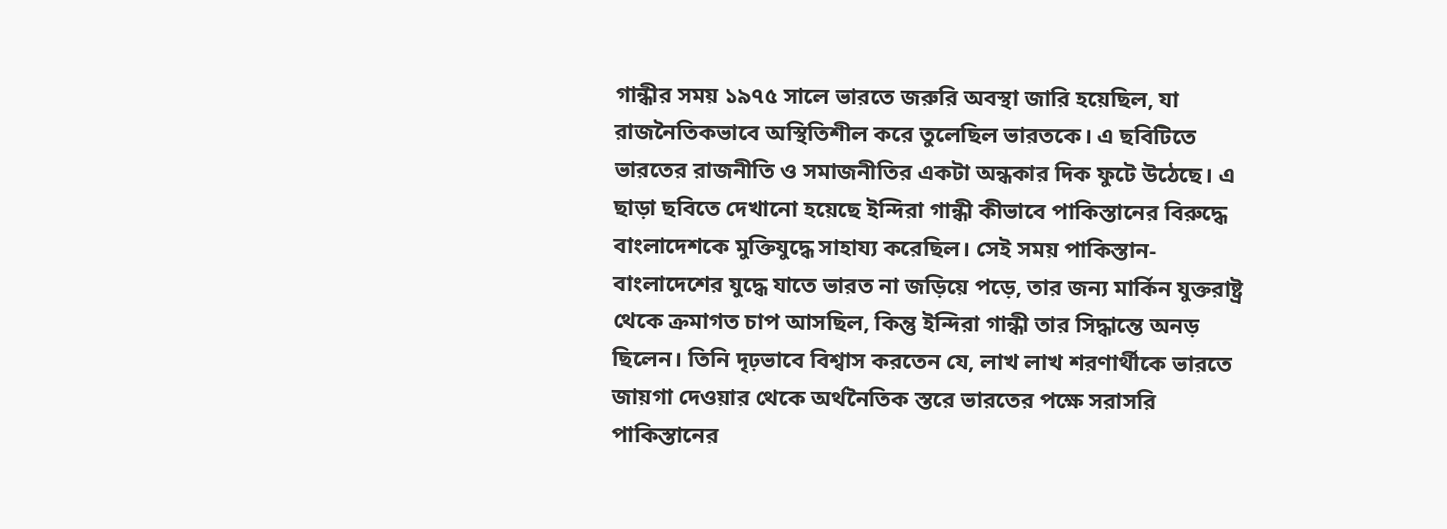গান্ধীর সময় ১৯৭৫ সালে ভারতে জরুরি অবস্থা জারি হয়েছিল, যা রাজনৈতিকভাবে অস্থিতিশীল করে তুলেছিল ভারতকে। এ ছবিটিতে ভারতের রাজনীতি ও সমাজনীতির একটা অন্ধকার দিক ফুটে উঠেছে। এ ছাড়া ছবিতে দেখানো হয়েছে ইন্দিরা গান্ধী কীভাবে পাকিস্তানের বিরুদ্ধে বাংলাদেশকে মুক্তিযুদ্ধে সাহায্য করেছিল। সেই সময় পাকিস্তান-বাংলাদেশের যুদ্ধে যাতে ভারত না জড়িয়ে পড়ে, তার জন্য মার্কিন যুক্তরাষ্ট্র থেকে ক্রমাগত চাপ আসছিল, কিন্তু ইন্দিরা গান্ধী তার সিদ্ধান্তে অনড় ছিলেন। তিনি দৃঢ়ভাবে বিশ্বাস করতেন যে, লাখ লাখ শরণার্থীকে ভারতে জায়গা দেওয়ার থেকে অর্থনৈতিক স্তরে ভারতের পক্ষে সরাসরি পাকিস্তানের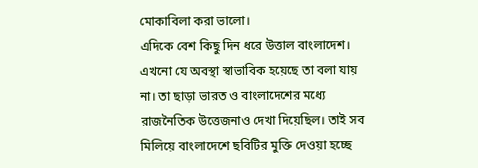মোকাবিলা করা ভালো।
এদিকে বেশ কিছু দিন ধরে উত্তাল বাংলাদেশ। এখনো যে অবস্থা স্বাভাবিক হয়েছে তা বলা যায় না। তা ছাড়া ভারত ও বাংলাদেশের মধ্যে রাজনৈতিক উত্তেজনাও দেখা দিয়েছিল। তাই সব মিলিয়ে বাংলাদেশে ছবিটির মুক্তি দেওয়া হচ্ছে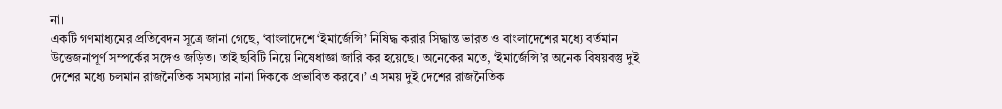না।
একটি গণমাধ্যমের প্রতিবেদন সূত্রে জানা গেছে, ‘বাংলাদেশে ‘ইমার্জেন্সি’ নিষিদ্ধ করার সিদ্ধান্ত ভারত ও বাংলাদেশের মধ্যে বর্তমান উত্তেজনাপূর্ণ সম্পর্কের সঙ্গেও জড়িত। তাই ছবিটি নিয়ে নিষেধাজ্ঞা জারি কর হয়েছে। অনেকের মতে, ‘ইমার্জেন্সি’র অনেক বিষয়বস্তু দুই দেশের মধ্যে চলমান রাজনৈতিক সমস্যার নানা দিককে প্রভাবিত করবে।’ এ সময় দুই দেশের রাজনৈতিক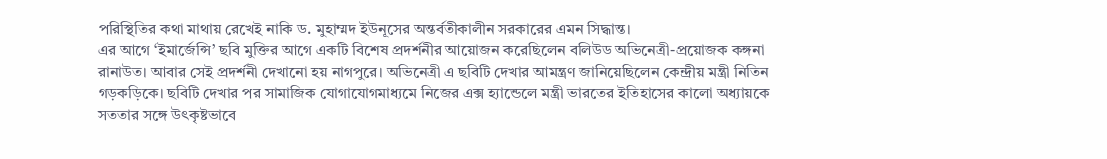পরিস্থিতির কথা মাথায় রেখেই নাকি ড. মুহাম্মদ ইউনূসের অন্তর্বতীকালীন সরকারের এমন সিদ্ধান্ত।
এর আগে ‘ইমার্জেন্সি’ ছবি মুক্তির আগে একটি বিশেষ প্রদর্শনীর আয়োজন করেছিলেন বলিউড অভিনেত্রী-প্রয়োজক কঙ্গনা রানাউত। আবার সেই প্রদর্শনী দেখানো হয় নাগপুরে। অভিনেত্রী এ ছবিটি দেখার আমন্ত্রণ জানিয়েছিলেন কেন্দ্রীয় মন্ত্রী নিতিন গড়কড়িকে। ছবিটি দেখার পর সামাজিক যোগাযোগমাধ্যমে নিজের এক্স হ্যান্ডেলে মন্ত্রী ভারতের ইতিহাসের কালো অধ্যায়কে সততার সঙ্গে উৎকৃষ্টভাবে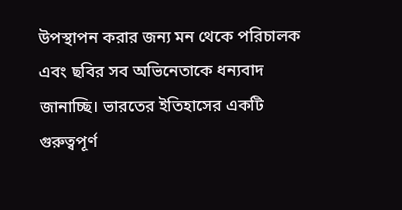উপস্থাপন করার জন্য মন থেকে পরিচালক এবং ছবির সব অভিনেতাকে ধন্যবাদ জানাচ্ছি। ভারতের ইতিহাসের একটি গুরুত্বপূর্ণ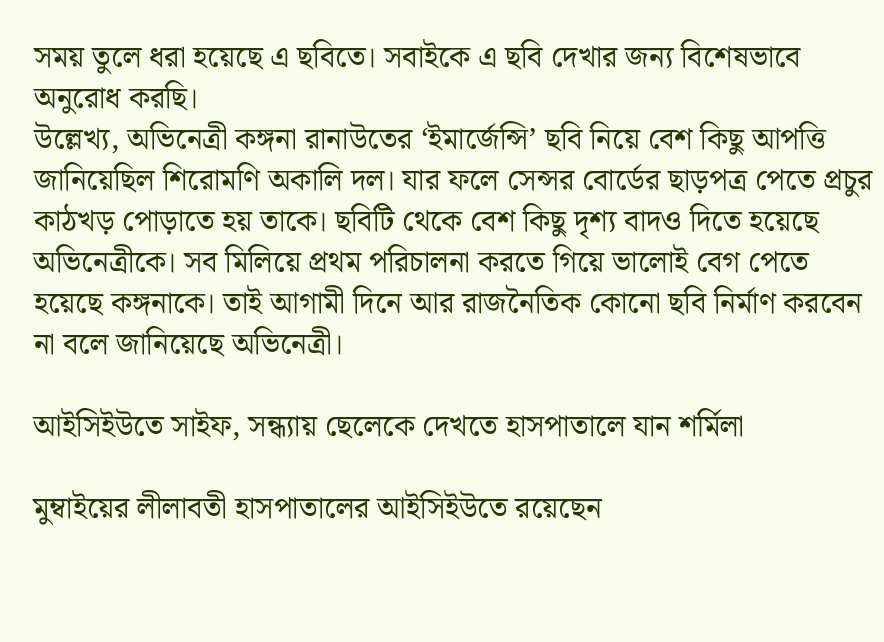সময় তুলে ধরা হয়েছে এ ছবিতে। সবাইকে এ ছবি দেখার জন্য বিশেষভাবে অনুরোধ করছি।
উল্লেখ্য, অভিনেত্রী কঙ্গনা রানাউতের ‘ইমার্জেন্সি’ ছবি নিয়ে বেশ কিছু আপত্তি জানিয়েছিল শিরোমণি অকালি দল। যার ফলে সেন্সর বোর্ডের ছাড়পত্র পেতে প্রচুর কাঠখড় পোড়াতে হয় তাকে। ছবিটি থেকে বেশ কিছু দৃশ্য বাদও দিতে হয়েছে অভিনেত্রীকে। সব মিলিয়ে প্রথম পরিচালনা করতে গিয়ে ভালোই বেগ পেতে হয়েছে কঙ্গনাকে। তাই আগামী দিনে আর রাজনৈতিক কোনো ছবি নির্মাণ করবেন না বলে জানিয়েছে অভিনেত্রী।

আইসিইউতে সাইফ, সন্ধ্যায় ছেলেকে দেখতে হাসপাতালে যান শর্মিলা

মুম্বাইয়ের লীলাবতী হাসপাতালের আইসিইউতে রয়েছেন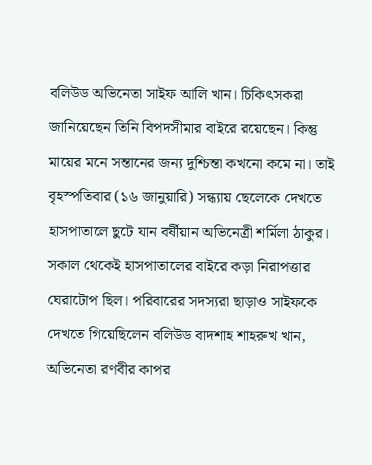বলিউড অভিনেতা সাইফ আলি খান। চিকিৎসকরা জানিয়েছেন তিনি বিপদসীমার বাইরে রয়েছেন। কিন্তু মায়ের মনে সন্তানের জন্য দুশ্চিন্তা কখনো কমে না। তাই বৃহস্পতিবার (১৬ জানুয়ারি) সন্ধ্যায় ছেলেকে দেখতে হাসপাতালে ছুটে যান বর্ষীয়ান অভিনেত্রী শর্মিলা ঠাকুর।
সকাল থেকেই হাসপাতালের বাইরে কড়া নিরাপত্তার ঘেরাটোপ ছিল। পরিবারের সদস্যরা ছাড়াও সাইফকে দেখতে গিয়েছিলেন বলিউড বাদশাহ শাহরুখ খান, অভিনেতা রণবীর কাপর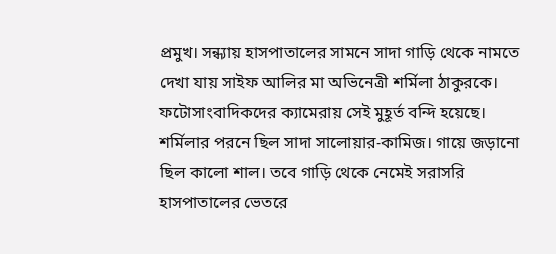প্রমুখ। সন্ধ্যায় হাসপাতালের সামনে সাদা গাড়ি থেকে নামতে দেখা যায় সাইফ আলির মা অভিনেত্রী শর্মিলা ঠাকুরকে। ফটোসাংবাদিকদের ক্যামেরায় সেই মুহূর্ত বন্দি হয়েছে। শর্মিলার পরনে ছিল সাদা সালোয়ার-কামিজ। গায়ে জড়ানো ছিল কালো শাল। তবে গাড়ি থেকে নেমেই সরাসরি হাসপাতালের ভেতরে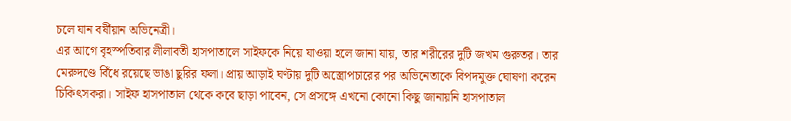চলে যান বর্ষীয়ান অভিনেত্রী।
এর আগে বৃহস্পতিবার লীলাবতী হাসপাতালে সাইফকে নিয়ে যাওয়া হলে জানা যায়, তার শরীরের দুটি জখম গুরুতর। তার মেরুদণ্ডে বিঁধে রয়েছে ভাঙা ছুরির ফলা। প্রায় আড়াই ঘণ্টায় দুটি অস্ত্রোপচারের পর অভিনেতাকে বিপদমুক্ত ঘোষণা করেন চিকিৎসকরা। সাইফ হাসপাতাল থেকে কবে ছাড়া পাবেন, সে প্রসঙ্গে এখনো কোনো কিছু জানায়নি হাসপাতাল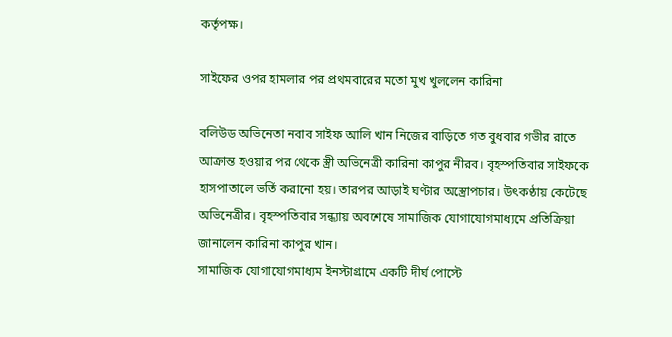কর্তৃপক্ষ।

সাইফের ওপর হামলার পর প্রথমবারের মতো মুখ খুললেন কারিনা

বলিউড অভিনেতা নবাব সাইফ আলি খান নিজের বাড়িতে গত বুধবার গভীর রাতে আক্রান্ত হওয়ার পর থেকে স্ত্রী অভিনেত্রী কারিনা কাপুর নীরব। বৃহস্পতিবার সাইফকে হাসপাতালে ভর্তি করানো হয়। তারপর আড়াই ঘণ্টার অস্ত্রোপচার। উৎকণ্ঠায় কেটেছে অভিনেত্রীর। বৃহস্পতিবার সন্ধ্যায় অবশেষে সামাজিক যোগাযোগমাধ্যমে প্রতিক্রিয়া জানালেন কারিনা কাপুর খান।
সামাজিক যোগাযোগমাধ্যম ইনস্টাগ্রামে একটি দীর্ঘ পোস্টে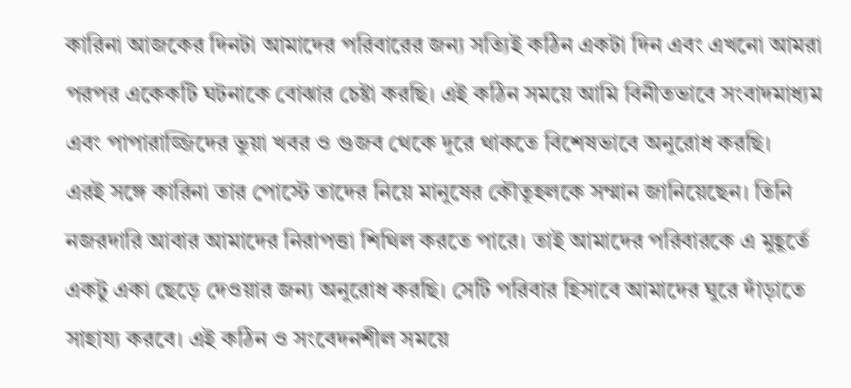কারিনা আজকের দিনটা আমাদের পরিবারের জন্য সত্যিই কঠিন একটা দিন এবং এখনো আমরা পরপর একেকটি ঘটনাকে বোঝার চেষ্টা করছি। এই কঠিন সময়ে আমি বিনীতভাবে সংবাদমাধ্যম এবং পাপারাজ্জিদের ভুয়া খবর ও গুজব থেকে দূরে থাকতে বিশেষভাবে অনুরোধ করছি।
এরই সঙ্গে কারিনা তার পোস্টে তাদের নিয়ে মানুষের কৌতূহলকে সম্মান জানিয়েছেন। তিনি নজরদারি আবার আমাদের নিরাপত্তা শিথিল করতে পারে। তাই আমাদের পরিবারকে এ মুহূর্তে একটু একা ছেড়ে দেওয়ার জন্য অনুরোধ করছি। সেটি পরিবার হিসাবে আমাদের ঘুরে দাঁড়াতে সাহায্য করবে। এই কঠিন ও সংবেদনশীল সময়ে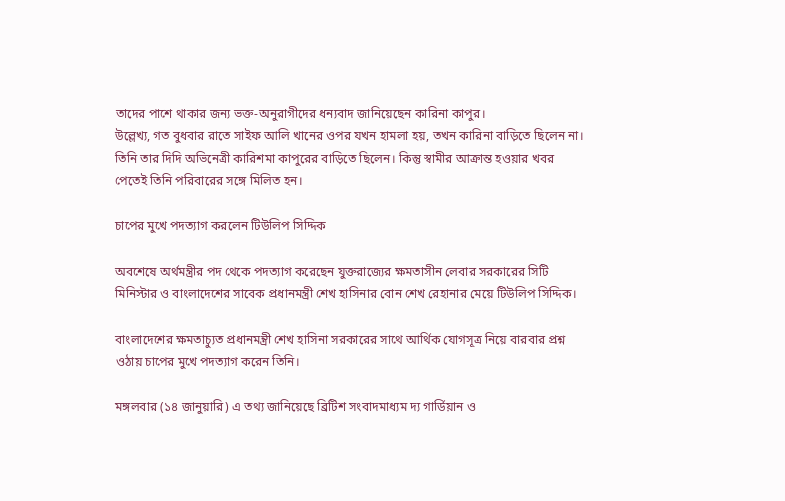তাদের পাশে থাকার জন্য ভক্ত-অনুরাগীদের ধন্যবাদ জানিয়েছেন কারিনা কাপুর।
উল্লেখ্য, গত বুধবার রাতে সাইফ আলি খানের ওপর যখন হামলা হয়, তখন কারিনা বাড়িতে ছিলেন না। তিনি তার দিদি অভিনেত্রী কারিশমা কাপুরের বাড়িতে ছিলেন। কিন্তু স্বামীর আক্রান্ত হওয়ার খবর পেতেই তিনি পরিবারের সঙ্গে মিলিত হন।

চাপের মুখে পদত্যাগ করলেন টিউলিপ সিদ্দিক

অবশেষে অর্থমন্ত্রীর পদ থেকে পদত্যাগ করেছেন যুক্তরাজ্যের ক্ষমতাসীন লেবার সরকারের সিটি মিনিস্টার ও বাংলাদেশের সাবেক প্রধানমন্ত্রী শেখ হাসিনার বোন শেখ রেহানার মেয়ে টিউলিপ সিদ্দিক।

বাংলাদেশের ক্ষমতাচ্যুত প্রধানমন্ত্রী শেখ হাসিনা সরকারের সাথে আর্থিক যোগসূত্র নিয়ে বারবার প্রশ্ন ওঠায় চাপের মুখে পদত্যাগ করেন তিনি।

মঙ্গলবার (১৪ জানুয়ারি) এ তথ্য জানিয়েছে ব্রিটিশ সংবাদমাধ্যম দ্য গার্ডিয়ান ও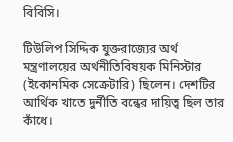বিবিসি।

টিউলিপ সিদ্দিক যুক্তরাজ্যের অর্থ মন্ত্রণালয়ের অর্থনীতিবিষয়ক মিনিস্টার (ইকোনমিক সেক্রেটারি) ছিলেন। দেশটির আর্থিক খাতে দুর্নীতি বন্ধের দায়িত্ব ছিল তার কাঁধে।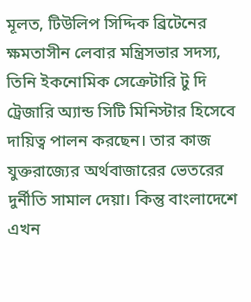মূলত, টিউলিপ সিদ্দিক ব্রিটেনের ক্ষমতাসীন লেবার মন্ত্রিসভার সদস্য, তিনি ইকনোমিক সেক্রেটারি টু দি ট্রেজারি অ্যান্ড সিটি মিনিস্টার হিসেবে দায়িত্ব পালন করছেন। তার কাজ যুক্তরাজ্যের অর্থবাজারের ভেতরের দুর্নীতি সামাল দেয়া। কিন্তু বাংলাদেশে এখন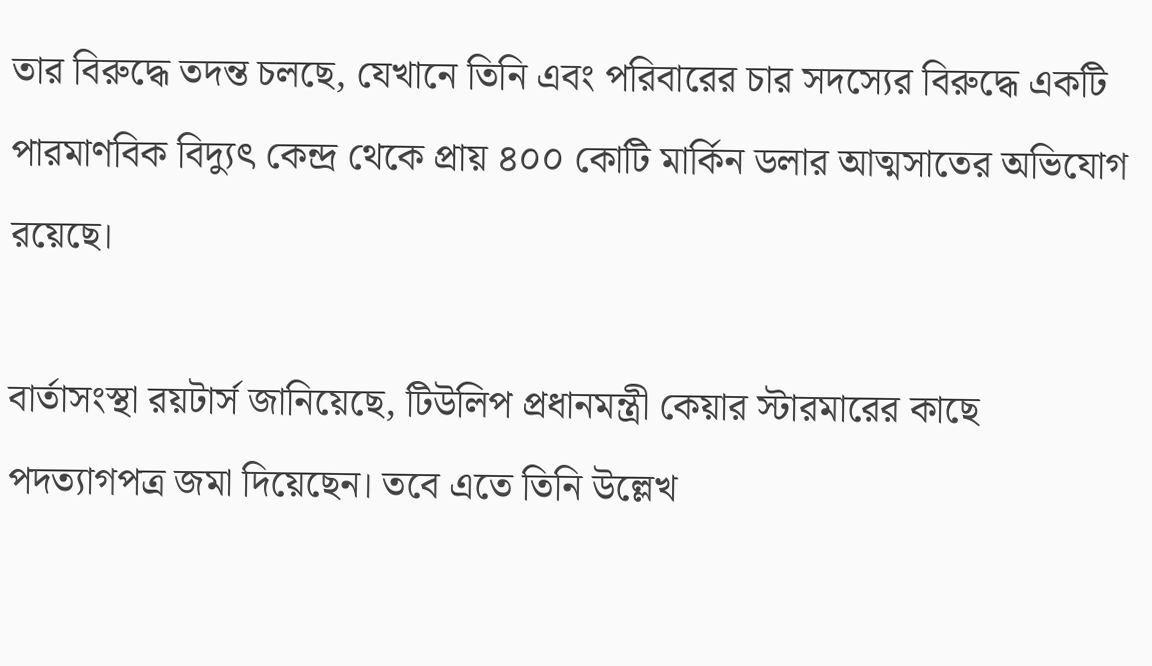তার বিরুদ্ধে তদন্ত চলছে, যেখানে তিনি এবং পরিবারের চার সদস্যের বিরুদ্ধে একটি পারমাণবিক বিদ্যুৎ কেন্দ্র থেকে প্রায় ৪০০ কোটি মার্কিন ডলার আত্মসাতের অভিযোগ রয়েছে।

বার্তাসংস্থা রয়টার্স জানিয়েছে, টিউলিপ প্রধানমন্ত্রী কেয়ার স্টারমারের কাছে পদত্যাগপত্র জমা দিয়েছেন। তবে এতে তিনি উল্লেখ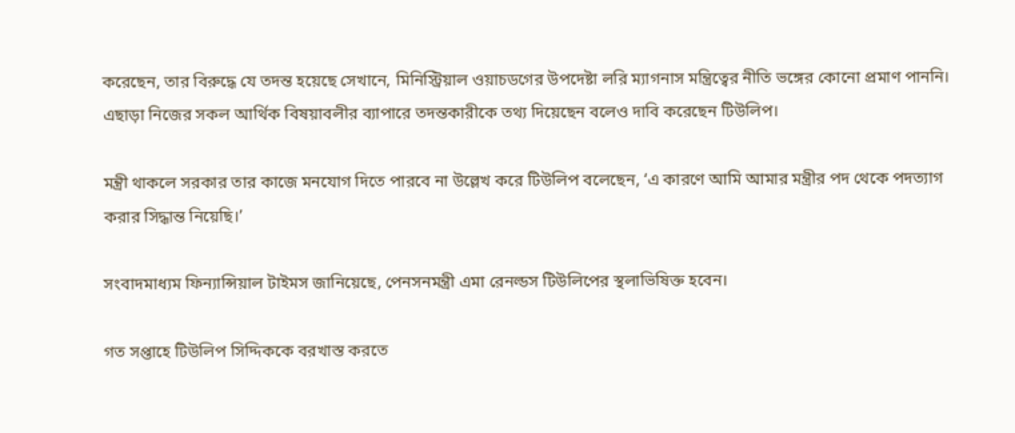করেছেন, তার বিরুদ্ধে যে তদন্ত হয়েছে সেখানে, মিনিস্ট্রিয়াল ওয়াচডগের উপদেষ্টা লরি ম্যাগনাস মন্ত্রিত্বের নীতি ভঙ্গের কোনো প্রমাণ পাননি। এছাড়া নিজের সকল আর্থিক বিষয়াবলীর ব্যাপারে তদন্তকারীকে তথ্য দিয়েছেন বলেও দাবি করেছেন টিউলিপ।

মন্ত্রী থাকলে সরকার তার কাজে মনযোগ দিতে পারবে না উল্লেখ করে টিউলিপ বলেছেন, ‘এ কারণে আমি আমার মন্ত্রীর পদ থেকে পদত্যাগ করার সিদ্ধান্ত নিয়েছি।’

সংবাদমাধ্যম ফিন্যান্সিয়াল টাইমস জানিয়েছে, পেনসনমন্ত্রী এমা রেনল্ডস টিউলিপের স্থলাভিষিক্ত হবেন।

গত সপ্তাহে টিউলিপ সিদ্দিককে বরখাস্ত করতে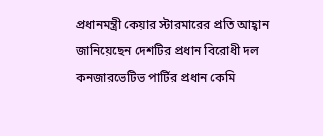প্রধানমন্ত্রী কেয়ার স্টারমারের প্রতি আহ্বান জানিয়েছেন দেশটির প্রধান বিরোধী দল কনজারভেটিভ পার্টির প্রধান কেমি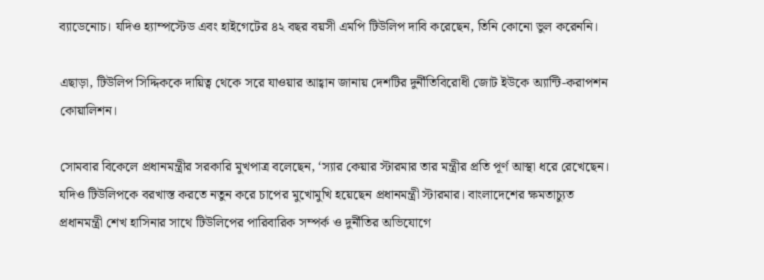ব্যাডেনোচ। যদিও হ্যাম্পস্টেড এবং হাইগেটের ৪২ বছর বয়সী এমপি টিউলিপ দাবি করেছেন, তিনি কোনো ভুল করেননি।

এছাড়া, টিউলিপ সিদ্দিককে দায়িত্ব থেকে সরে যাওয়ার আহ্বান জানায় দেশটির দুর্নীতিবিরোধী জোট ইউকে অ্যান্টি-করাপশন কোয়ালিশন।

সোমবার বিকেলে প্রধানমন্ত্রীর সরকারি মুখপাত্র বলেছেন, ‘স্যার কেয়ার স্টারমার তার মন্ত্রীর প্রতি পূর্ণ আস্থা ধরে রেখেছেন। যদিও টিউলিপকে বরখাস্ত করতে নতুন করে চাপের মুখোমুখি হয়েছেন প্রধানমন্ত্রী স্টারমার। বাংলাদেশের ক্ষমতাচ্যুত প্রধানমন্ত্রী শেখ হাসিনার সাথে টিউলিপের পারিবারিক সম্পর্ক ও দুর্নীতির অভিযোগে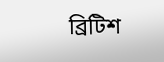ব্রিটিশ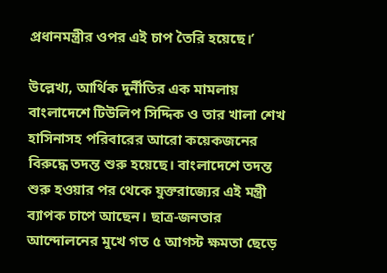প্রধানমন্ত্রীর ওপর এই চাপ তৈরি হয়েছে।’

উল্লেখ্য, আর্থিক দুর্নীতির এক মামলায় বাংলাদেশে টিউলিপ সিদ্দিক ও তার খালা শেখ হাসিনাসহ পরিবারের আরো কয়েকজনের বিরুদ্ধে তদন্ত শুরু হয়েছে। বাংলাদেশে তদন্ত শুরু হওয়ার পর থেকে যুক্তরাজ্যের এই মন্ত্রী ব্যাপক চাপে আছেন। ছাত্র-জনতার আন্দোলনের মুখে গত ৫ আগস্ট ক্ষমতা ছেড়ে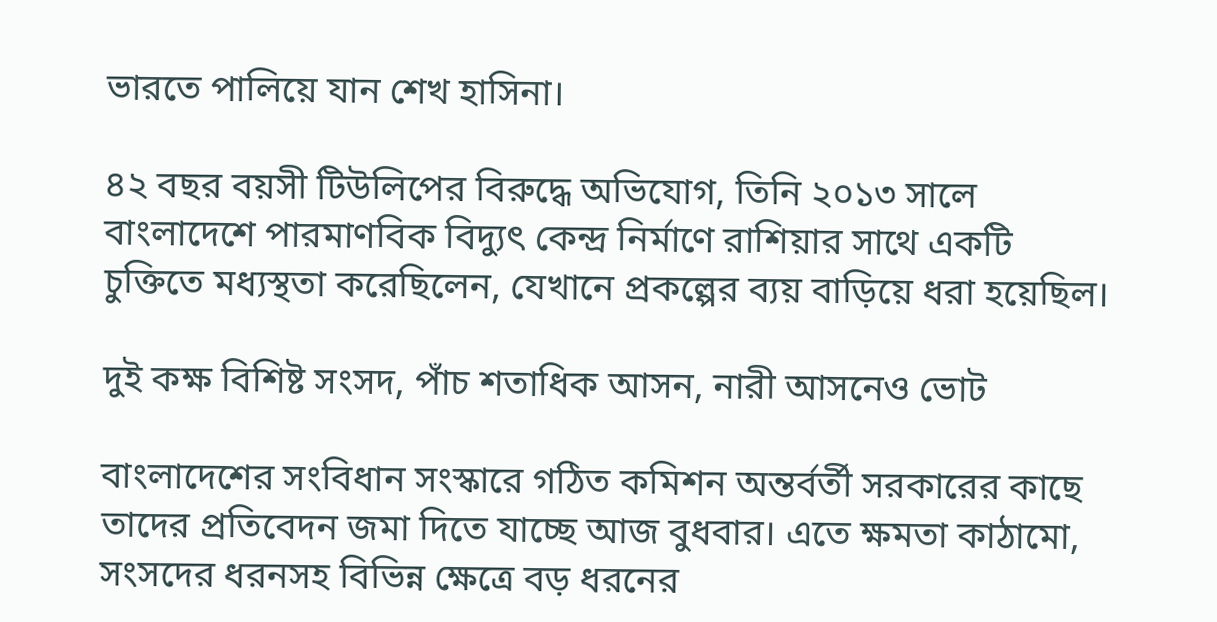ভারতে পালিয়ে যান শেখ হাসিনা।

৪২ বছর বয়সী টিউলিপের বিরুদ্ধে অভিযোগ, তিনি ২০১৩ সালে বাংলাদেশে পারমাণবিক বিদ্যুৎ কেন্দ্র নির্মাণে রাশিয়ার সাথে একটি চুক্তিতে মধ্যস্থতা করেছিলেন, যেখানে প্রকল্পের ব্যয় বাড়িয়ে ধরা হয়েছিল।

দুই কক্ষ বিশিষ্ট সংসদ, পাঁচ শতাধিক আসন, নারী আসনেও ভোট

বাংলাদেশের সংবিধান সংস্কারে গঠিত কমিশন অন্তর্বর্তী সরকারের কাছে তাদের প্রতিবেদন জমা দিতে যাচ্ছে আজ বুধবার। এতে ক্ষমতা কাঠামো, সংসদের ধরনসহ বিভিন্ন ক্ষেত্রে বড় ধরনের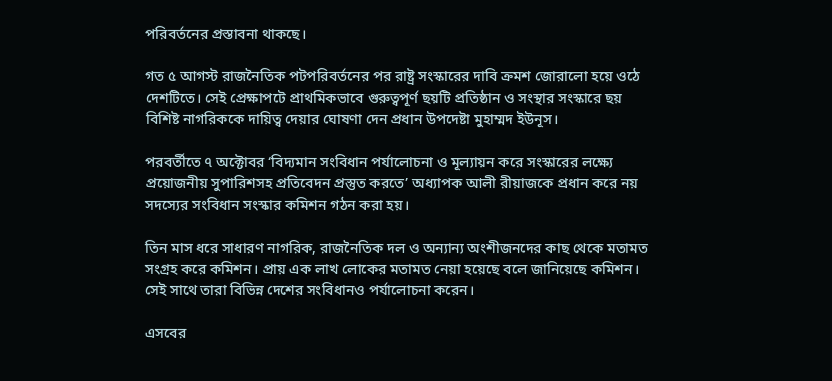পরিবর্তনের প্রস্তাবনা থাকছে।

গত ৫ আগস্ট রাজনৈতিক পটপরিবর্তনের পর রাষ্ট্র সংস্কারের দাবি ক্রমশ জোরালো হয়ে ওঠে দেশটিতে। সেই প্রেক্ষাপটে প্রাথমিকভাবে গুরুত্বপূর্ণ ছয়টি প্রতিষ্ঠান ও সংস্থার সংস্কারে ছয় বিশিষ্ট নাগরিককে দায়িত্ব দেয়ার ঘোষণা দেন প্রধান উপদেষ্টা মুহাম্মদ ইউনূস।

পরবর্তীতে ৭ অক্টোবর ‘বিদ্যমান সংবিধান পর্যালোচনা ও মূল্যায়ন করে সংস্কারের লক্ষ্যে প্রয়োজনীয় সুপারিশসহ প্রতিবেদন প্রস্তুত করতে’ অধ্যাপক আলী রীয়াজকে প্রধান করে নয় সদস্যের সংবিধান সংস্কার কমিশন গঠন করা হয়।

তিন মাস ধরে সাধারণ নাগরিক, রাজনৈতিক দল ও অন্যান্য অংশীজনদের কাছ থেকে মতামত সংগ্রহ করে কমিশন। প্রায় এক লাখ লোকের মতামত নেয়া হয়েছে বলে জানিয়েছে কমিশন। সেই সাথে তারা বিভিন্ন দেশের সংবিধানও পর্যালোচনা করেন।

এসবের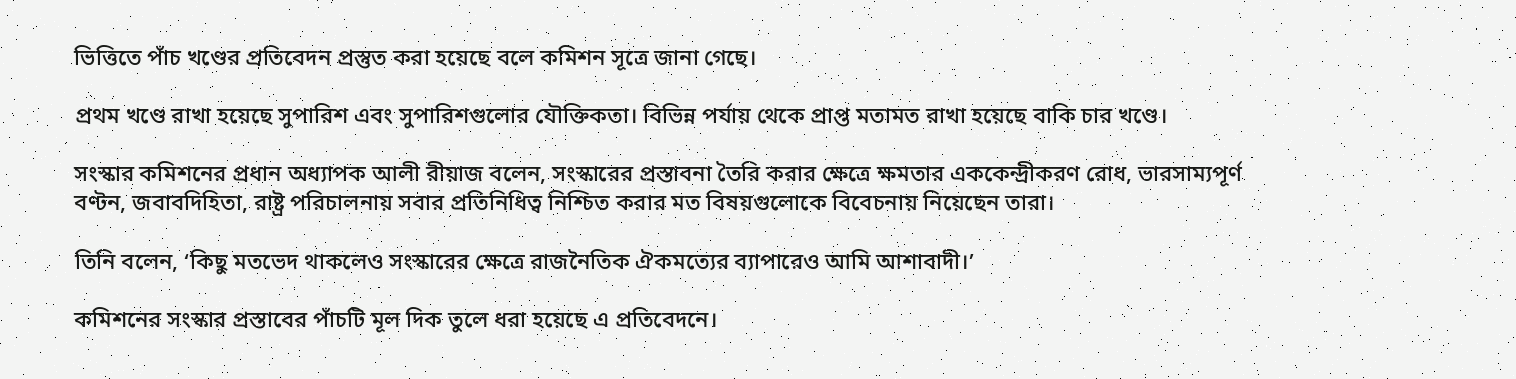ভিত্তিতে পাঁচ খণ্ডের প্রতিবেদন প্রস্তুত করা হয়েছে বলে কমিশন সূত্রে জানা গেছে।

প্রথম খণ্ডে রাখা হয়েছে সুপারিশ এবং সুপারিশগুলোর যৌক্তিকতা। বিভিন্ন পর্যায় থেকে প্রাপ্ত মতামত রাখা হয়েছে বাকি চার খণ্ডে।

সংস্কার কমিশনের প্রধান অধ্যাপক আলী রীয়াজ বলেন, সংস্কারের প্রস্তাবনা তৈরি করার ক্ষেত্রে ক্ষমতার এককেন্দ্রীকরণ রোধ, ভারসাম্যপূর্ণ বণ্টন, জবাবদিহিতা, রাষ্ট্র পরিচালনায় সবার প্রতিনিধিত্ব নিশ্চিত করার মত বিষয়গুলোকে বিবেচনায় নিয়েছেন তারা।

তিনি বলেন, ‘কিছু মতভেদ থাকলেও সংস্কারের ক্ষেত্রে রাজনৈতিক ঐকমত্যের ব্যাপারেও আমি আশাবাদী।’

কমিশনের সংস্কার প্রস্তাবের পাঁচটি মূল দিক তুলে ধরা হয়েছে এ প্রতিবেদনে।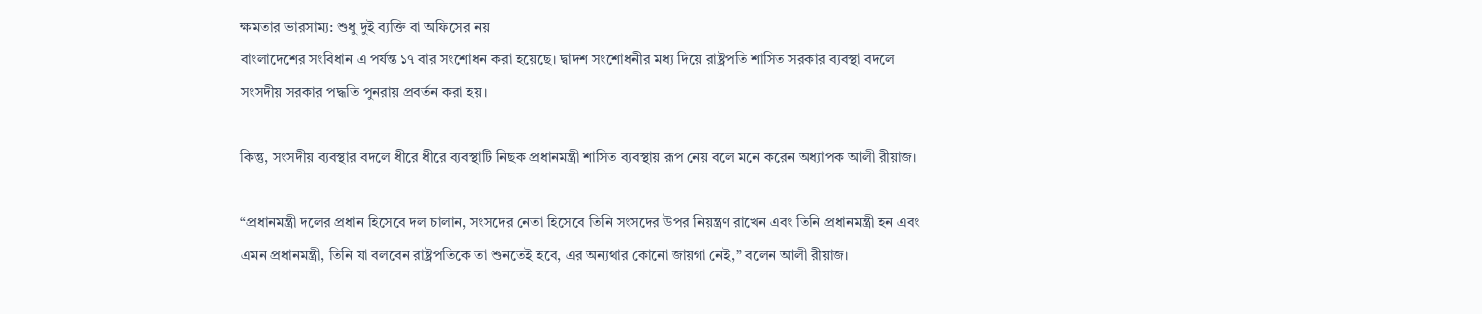ক্ষমতার ভারসাম্য: শুধু দুই ব্যক্তি বা অফিসের নয়
বাংলাদেশের সংবিধান এ পর্যন্ত ১৭ বার সংশোধন করা হয়েছে। দ্বাদশ সংশোধনীর মধ্য দিয়ে রাষ্ট্রপতি শাসিত সরকার ব্যবস্থা বদলে সংসদীয় সরকার পদ্ধতি পুনরায় প্রবর্তন করা হয়।

কিন্তু, সংসদীয় ব্যবস্থার বদলে ধীরে ধীরে ব্যবস্থাটি নিছক প্রধানমন্ত্রী শাসিত ব্যবস্থায় রূপ নেয় বলে মনে করেন অধ্যাপক আলী রীয়াজ।

“প্রধানমন্ত্রী দলের প্রধান হিসেবে দল চালান, সংসদের নেতা হিসেবে তিনি সংসদের উপর নিয়ন্ত্রণ রাখেন এবং তিনি প্রধানমন্ত্রী হন এবং এমন প্রধানমন্ত্রী, তিনি যা বলবেন রাষ্ট্রপতিকে তা শুনতেই হবে, এর অন্যথার কোনো জায়গা নেই,” বলেন আলী রীয়াজ।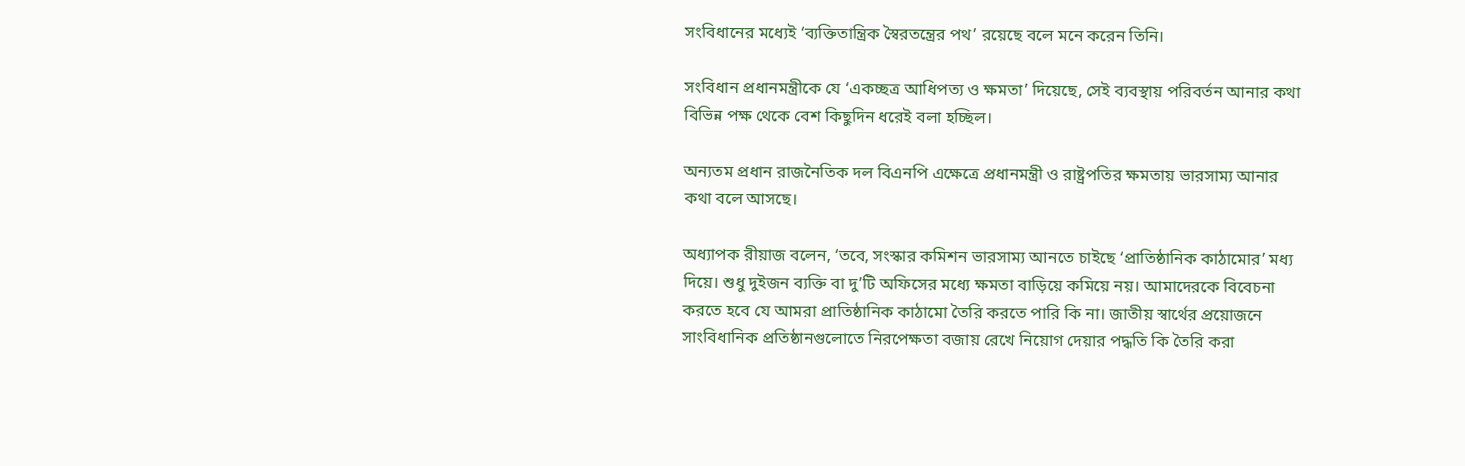সংবিধানের মধ্যেই ‘ব্যক্তিতান্ত্রিক স্বৈরতন্ত্রের পথ’ রয়েছে বলে মনে করেন তিনি।

সংবিধান প্রধানমন্ত্রীকে যে ‘একচ্ছত্র আধিপত্য ও ক্ষমতা’ দিয়েছে, সেই ব্যবস্থায় পরিবর্তন আনার কথা বিভিন্ন পক্ষ থেকে বেশ কিছুদিন ধরেই বলা হচ্ছিল।

অন্যতম প্রধান রাজনৈতিক দল বিএনপি এক্ষেত্রে প্রধানমন্ত্রী ও রাষ্ট্রপতির ক্ষমতায় ভারসাম্য আনার কথা বলে আসছে।

অধ্যাপক রীয়াজ বলেন, ‘তবে, সংস্কার কমিশন ভারসাম্য আনতে চাইছে ‘প্রাতিষ্ঠানিক কাঠামোর’ মধ্য দিয়ে। শুধু দুইজন ব্যক্তি বা দু’টি অফিসের মধ্যে ক্ষমতা বাড়িয়ে কমিয়ে নয়। আমাদেরকে বিবেচনা করতে হবে যে আমরা প্রাতিষ্ঠানিক কাঠামো তৈরি করতে পারি কি না। জাতীয় স্বার্থের প্রয়োজনে সাংবিধানিক প্রতিষ্ঠানগুলোতে নিরপেক্ষতা বজায় রেখে নিয়োগ দেয়ার পদ্ধতি কি তৈরি করা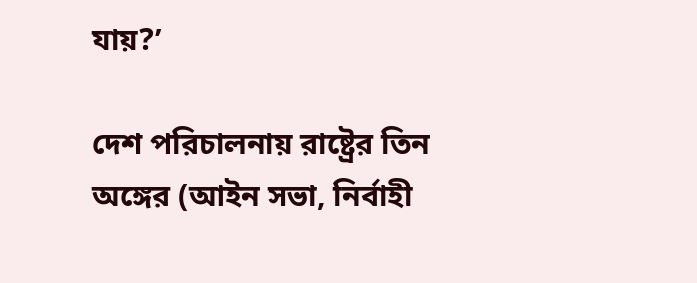যায়?’

দেশ পরিচালনায় রাষ্ট্রের তিন অঙ্গের (আইন সভা, নির্বাহী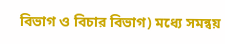বিভাগ ও বিচার বিভাগ) মধ্যে সমন্বয়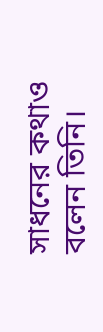সাধনের কথাও বলেন তিনি।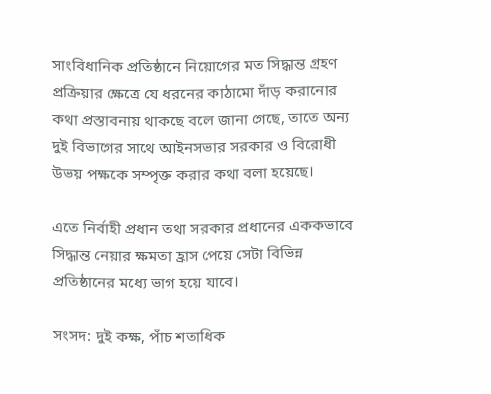সাংবিধানিক প্রতিষ্ঠানে নিয়োগের মত সিদ্ধান্ত গ্রহণ প্রক্রিয়ার ক্ষেত্রে যে ধরনের কাঠামো দাঁড় করানোর কথা প্রস্তাবনায় থাকছে বলে জানা গেছে, তাতে অন্য দুই বিভাগের সাথে আইনসভার সরকার ও বিরোধী উভয় পক্ষকে সম্পৃক্ত করার কথা বলা হয়েছে।

এতে নির্বাহী প্রধান তথা সরকার প্রধানের এককভাবে সিদ্ধান্ত নেয়ার ক্ষমতা হ্রাস পেয়ে সেটা বিভিন্ন প্রতিষ্ঠানের মধ্যে ভাগ হয়ে যাবে।

সংসদ: দুই কক্ষ, পাঁচ শতাধিক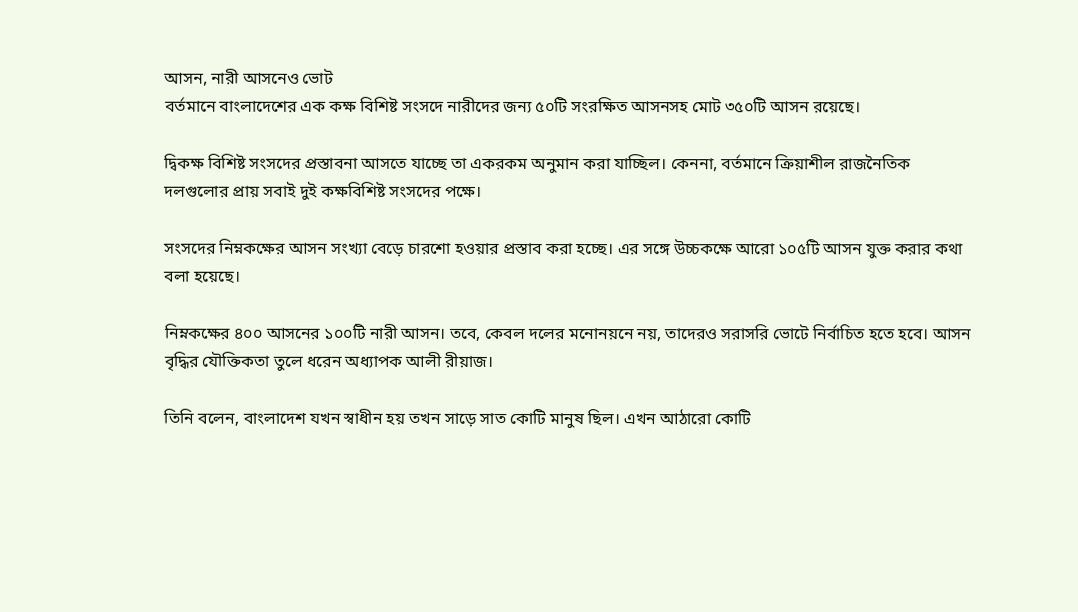আসন, নারী আসনেও ভোট
বর্তমানে বাংলাদেশের এক কক্ষ বিশিষ্ট সংসদে নারীদের জন্য ৫০টি সংরক্ষিত আসনসহ মোট ৩৫০টি আসন রয়েছে।

দ্বিকক্ষ বিশিষ্ট সংসদের প্রস্তাবনা আসতে যাচ্ছে তা একরকম অনুমান করা যাচ্ছিল। কেননা, বর্তমানে ক্রিয়াশীল রাজনৈতিক দলগুলোর প্রায় সবাই দুই কক্ষবিশিষ্ট সংসদের পক্ষে।

সংসদের নিম্নকক্ষের আসন সংখ্যা বেড়ে চারশো হওয়ার প্রস্তাব করা হচ্ছে। এর সঙ্গে উচ্চকক্ষে আরো ১০৫টি আসন যুক্ত করার কথা বলা হয়েছে।

নিম্নকক্ষের ৪০০ আসনের ১০০টি নারী আসন। তবে, কেবল দলের মনোনয়নে নয়, তাদেরও সরাসরি ভোটে নির্বাচিত হতে হবে। আসন বৃদ্ধির যৌক্তিকতা তুলে ধরেন অধ্যাপক আলী রীয়াজ।

তিনি বলেন, বাংলাদেশ যখন স্বাধীন হয় তখন সাড়ে সাত কোটি মানুষ ছিল। এখন আঠারো কোটি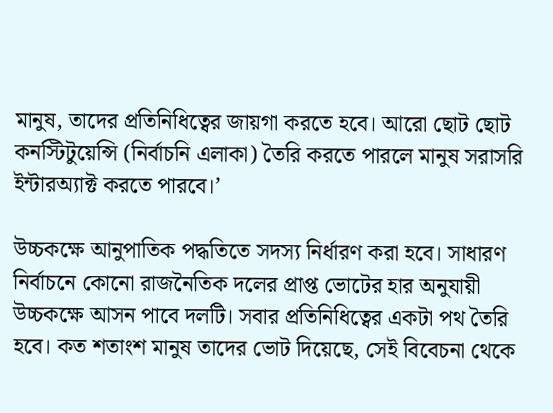মানুষ, তাদের প্রতিনিধিত্বের জায়গা করতে হবে। আরো ছোট ছোট কনস্টিটুয়েন্সি (নির্বাচনি এলাকা) তৈরি করতে পারলে মানুষ সরাসরি ইন্টারঅ্যাক্ট করতে পারবে।’

উচ্চকক্ষে আনুপাতিক পদ্ধতিতে সদস্য নির্ধারণ করা হবে। সাধারণ নির্বাচনে কোনো রাজনৈতিক দলের প্রাপ্ত ভোটের হার অনুযায়ী উচ্চকক্ষে আসন পাবে দলটি। সবার প্রতিনিধিত্বের একটা পথ তৈরি হবে। কত শতাংশ মানুষ তাদের ভোট দিয়েছে, সেই বিবেচনা থেকে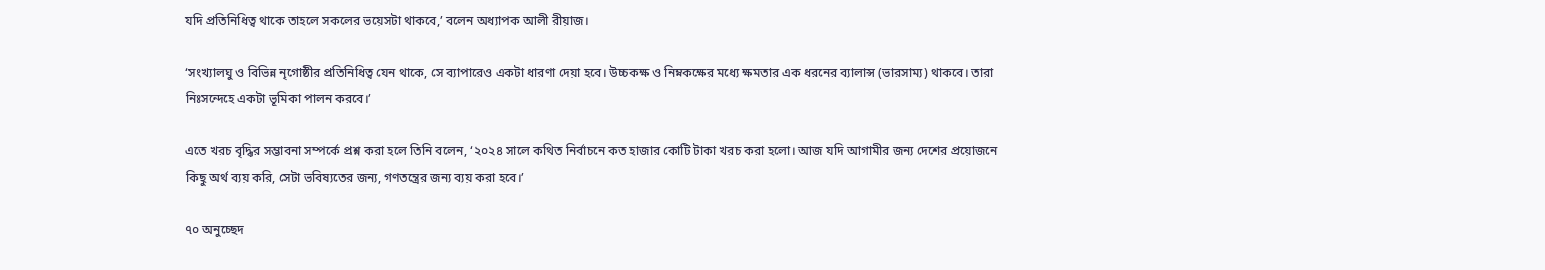যদি প্রতিনিধিত্ব থাকে তাহলে সকলের ভয়েসটা থাকবে,’ বলেন অধ্যাপক আলী রীয়াজ।

‘সংখ্যালঘু ও বিভিন্ন নৃগোষ্ঠীর প্রতিনিধিত্ব যেন থাকে, সে ব্যাপারেও একটা ধারণা দেয়া হবে। উচ্চকক্ষ ও নিম্নকক্ষের মধ্যে ক্ষমতার এক ধরনের ব্যালান্স (ভারসাম্য) থাকবে। তারা নিঃসন্দেহে একটা ভূমিকা পালন করবে।’

এতে খরচ বৃদ্ধির সম্ভাবনা সম্পর্কে প্রশ্ন করা হলে তিনি বলেন, ‘২০২৪ সালে কথিত নির্বাচনে কত হাজার কোটি টাকা খরচ করা হলো। আজ যদি আগামীর জন্য দেশের প্রয়োজনে কিছু অর্থ ব্যয় করি, সেটা ভবিষ্যতের জন্য, গণতন্ত্রের জন্য ব্যয় করা হবে।’

৭০ অনুচ্ছেদ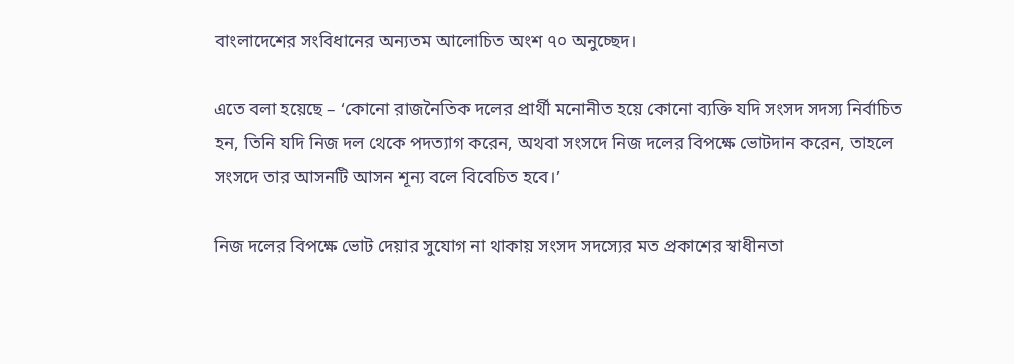বাংলাদেশের সংবিধানের অন্যতম আলোচিত অংশ ৭০ অনুচ্ছেদ।

এতে বলা হয়েছে – ‘কোনো রাজনৈতিক দলের প্রার্থী মনোনীত হয়ে কোনো ব্যক্তি যদি সংসদ সদস্য নির্বাচিত হন, তিনি যদি নিজ দল থেকে পদত্যাগ করেন, অথবা সংসদে নিজ দলের বিপক্ষে ভোটদান করেন, তাহলে সংসদে তার আসনটি আসন শূন্য বলে বিবেচিত হবে।’

নিজ দলের বিপক্ষে ভোট দেয়ার সুযোগ না থাকায় সংসদ সদস্যের মত প্রকাশের স্বাধীনতা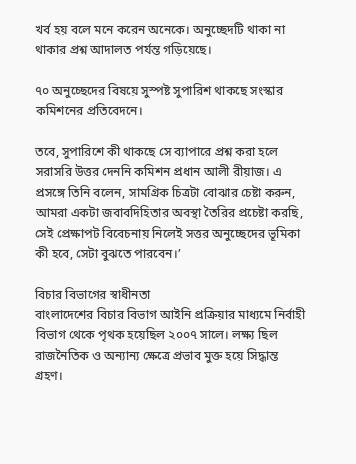খর্ব হয় বলে মনে করেন অনেকে। অনুচ্ছেদটি থাকা না থাকার প্রশ্ন আদালত পর্যন্ত গড়িয়েছে।

৭০ অনুচ্ছেদের বিষয়ে সুস্পষ্ট সুপারিশ থাকছে সংস্কার কমিশনের প্রতিবেদনে।

তবে, সুপারিশে কী থাকছে সে ব্যাপারে প্রশ্ন করা হলে সরাসরি উত্তর দেননি কমিশন প্রধান আলী রীয়াজ। এ প্রসঙ্গে তিনি বলেন, সামগ্রিক চিত্রটা বোঝার চেষ্টা করুন, আমরা একটা জবাবদিহিতার অবস্থা তৈরির প্রচেষ্টা করছি, সেই প্রেক্ষাপট বিবেচনায় নিলেই সত্তর অনুচ্ছেদের ভূমিকা কী হবে, সেটা বুঝতে পারবেন।’

বিচার বিভাগের স্বাধীনতা
বাংলাদেশের বিচার বিভাগ আইনি প্রক্রিয়ার মাধ্যমে নির্বাহী বিভাগ থেকে পৃথক হয়েছিল ২০০৭ সালে। লক্ষ্য ছিল রাজনৈতিক ও অন্যান্য ক্ষেত্রে প্রভাব মুক্ত হয়ে সিদ্ধান্ত গ্রহণ।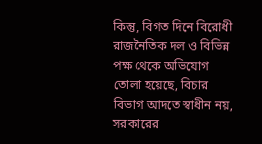কিন্তু, বিগত দিনে বিরোধী রাজনৈতিক দল ও বিভিন্ন পক্ষ থেকে অভিযোগ তোলা হয়েছে, বিচার বিভাগ আদতে স্বাধীন নয়, সরকারের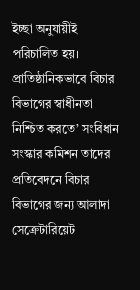ইচ্ছা অনুযায়ীই পরিচালিত হয়। প্রাতিষ্ঠানিকভাবে বিচার বিভাগের স্বাধীনতা নিশ্চিত করতে’ সংবিধান সংস্কার কমিশন তাদের প্রতিবেদনে বিচার বিভাগের জন্য আলাদা সেক্রেটারিয়েট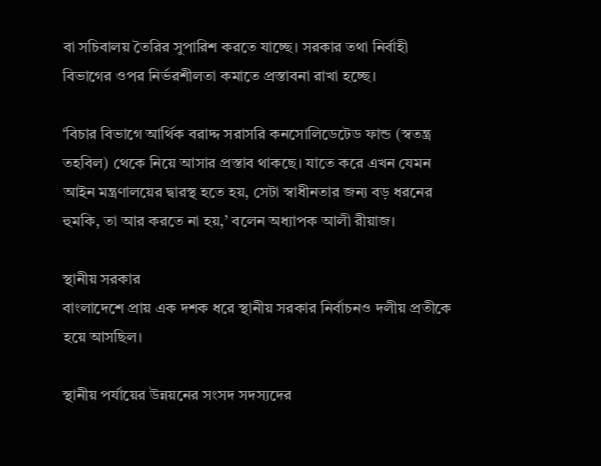বা সচিবালয় তৈরির সুপারিশ করতে যাচ্ছে। সরকার তথা নির্বাহী বিভাগের ওপর নির্ভরশীলতা কমাতে প্রস্তাবনা রাখা হচ্ছে।

‘বিচার বিভাগে আর্থিক বরাদ্দ সরাসরি কনসোলিডেটেড ফান্ড (স্বতন্ত্র তহবিল) থেকে নিয়ে আসার প্রস্তাব থাকছে। যাতে করে এখন যেমন আইন মন্ত্রণালয়ের দ্বারস্থ হতে হয়, সেটা স্বাধীনতার জন্য বড় ধরনের হুমকি, তা আর করতে না হয়,’ বলেন অধ্যাপক আলী রীয়াজ।

স্থানীয় সরকার
বাংলাদেশে প্রায় এক দশক ধরে স্থানীয় সরকার নির্বাচনও দলীয় প্রতীকে হয়ে আসছিল।

স্থানীয় পর্যায়ের উন্নয়নের সংসদ সদস্যদের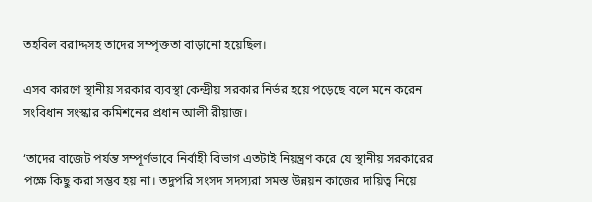তহবিল বরাদ্দসহ তাদের সম্পৃক্ততা বাড়ানো হয়েছিল।

এসব কারণে স্থানীয় সরকার ব্যবস্থা কেন্দ্রীয় সরকার নির্ভর হয়ে পড়েছে বলে মনে করেন সংবিধান সংস্কার কমিশনের প্রধান আলী রীয়াজ।

‘তাদের বাজেট পর্যন্ত সম্পূর্ণভাবে নির্বাহী বিভাগ এতটাই নিয়ন্ত্রণ করে যে স্থানীয় সরকারের পক্ষে কিছু করা সম্ভব হয় না। তদুপরি সংসদ সদস্যরা সমস্ত উন্নয়ন কাজের দায়িত্ব নিয়ে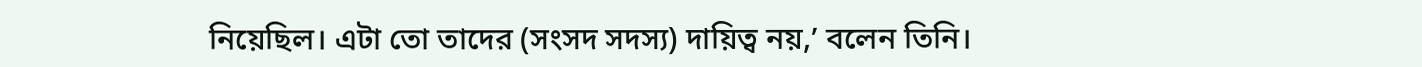নিয়েছিল। এটা তো তাদের (সংসদ সদস্য) দায়িত্ব নয়,’ বলেন তিনি।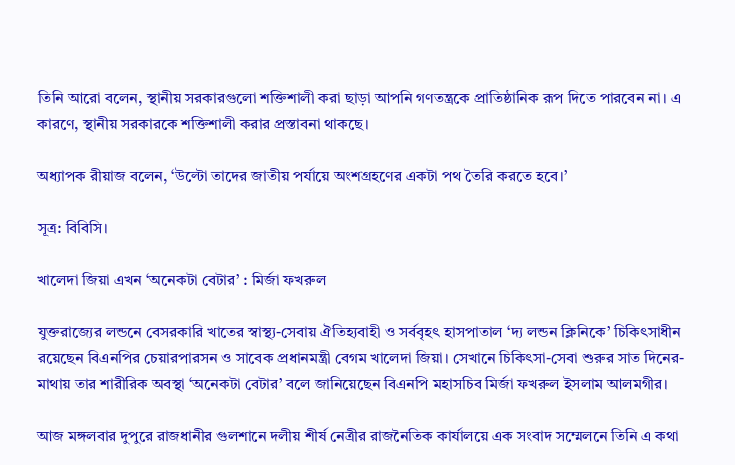তিনি আরো বলেন, স্থানীয় সরকারগুলো শক্তিশালী করা ছাড়া আপনি গণতন্ত্রকে প্রাতিষ্ঠানিক রূপ দিতে পারবেন না। এ কারণে, স্থানীয় সরকারকে শক্তিশালী করার প্রস্তাবনা থাকছে।

অধ্যাপক রীয়াজ বলেন, ‘উল্টো তাদের জাতীয় পর্যায়ে অংশগ্রহণের একটা পথ তৈরি করতে হবে।’

সূত্র: বিবিসি।

খালেদা জিয়া এখন ‘অনেকটা বেটার’ : মির্জা ফখরুল

যুক্তরাজ্যের লন্ডনে বেসরকারি খাতের স্বাস্থ্য-সেবায় ঐতিহ্যবাহী ও সর্ববৃহৎ হাসপাতাল ‘দ্য লন্ডন ক্লিনিকে’ চিকিৎসাধীন রয়েছেন বিএনপির চেয়ারপারসন ও সাবেক প্রধানমন্ত্রী বেগম খালেদা জিয়া। সেখানে চিকিৎসা-সেবা শুরুর সাত দিনের-মাথায় তার শারীরিক অবস্থা ‘অনেকটা বেটার’ বলে জানিয়েছেন বিএনপি মহাসচিব মির্জা ফখরুল ইসলাম আলমগীর।

আজ মঙ্গলবার দুপুরে রাজধানীর গুলশানে দলীয় শীর্ষ নেত্রীর রাজনৈতিক কার্যালয়ে এক সংবাদ সম্মেলনে তিনি এ কথা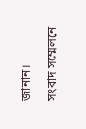জানান।

সংবাদ সম্মেলনে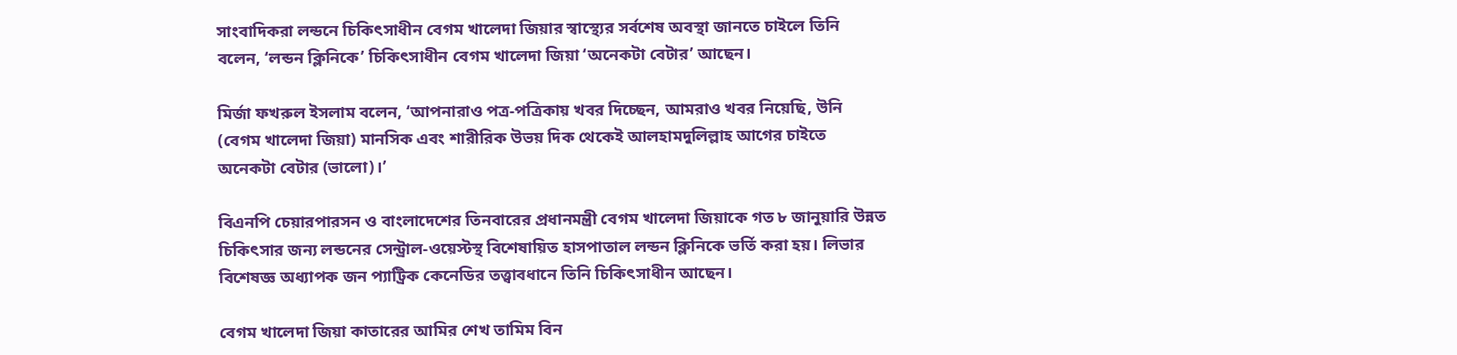সাংবাদিকরা লন্ডনে চিকিৎসাধীন বেগম খালেদা জিয়ার স্বাস্থ্যের সর্বশেষ অবস্থা জানতে চাইলে তিনি বলেন, ‘লন্ডন ক্লিনিকে’ চিকিৎসাধীন বেগম খালেদা জিয়া ‘অনেকটা বেটার’ আছেন।

মির্জা ফখরুল ইসলাম বলেন, ‘আপনারাও পত্র-পত্রিকায় খবর দিচ্ছেন, আমরাও খবর নিয়েছি, উনি (বেগম খালেদা জিয়া) মানসিক এবং শারীরিক উভয় দিক থেকেই আলহামদুলিল্লাহ আগের চাইতে অনেকটা বেটার (ভালো)।’

বিএনপি চেয়ারপারসন ও বাংলাদেশের তিনবারের প্রধানমন্ত্রী বেগম খালেদা জিয়াকে গত ৮ জানুয়ারি উন্নত চিকিৎসার জন্য লন্ডনের সেন্ট্রাল-ওয়েস্টস্থ বিশেষায়িত হাসপাতাল লন্ডন ক্লিনিকে ভর্তি করা হয়। লিভার বিশেষজ্ঞ অধ্যাপক জন প্যাট্রিক কেনেডির তত্ত্বাবধানে তিনি চিকিৎসাধীন আছেন।

বেগম খালেদা জিয়া কাতারের আমির শেখ তামিম বিন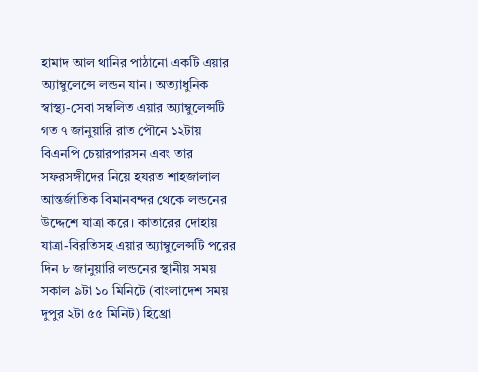হামাদ আল থানির পাঠানো একটি এয়ার অ্যাম্বুলেন্সে লন্ডন যান। অত্যাধুনিক স্বাস্থ্য-সেবা সম্বলিত এয়ার অ্যাম্বুলেন্সটি গত ৭ জানুয়ারি রাত পৌনে ১২টায় বিএনপি চেয়ারপারসন এবং তার সফরসঙ্গীদের নিয়ে হযরত শাহজালাল আন্তর্জাতিক বিমানবন্দর থেকে লন্ডনের উদ্দেশে যাত্রা করে। কাতারের দোহায় যাত্রা-বিরতিসহ এয়ার অ্যাম্বুলেন্সটি পরের দিন ৮ জানুয়ারি লন্ডনের স্থানীয় সময় সকাল ৯টা ১০ মিনিটে (বাংলাদেশ সময় দুপুর ২টা ৫৫ মিনিট) হিথ্রো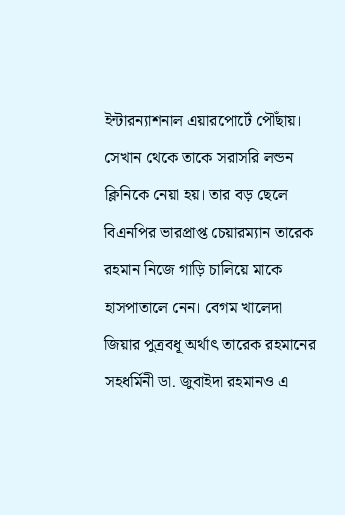ইন্টারন্যাশনাল এয়ারপোর্টে পৌঁছায়। সেখান থেকে তাকে সরাসরি লন্ডন ক্লিনিকে নেয়া হয়। তার বড় ছেলে বিএনপির ভারপ্রাপ্ত চেয়ারম্যান তারেক রহমান নিজে গাড়ি চালিয়ে মাকে হাসপাতালে নেন। বেগম খালেদা জিয়ার পুত্রবধূ অর্থাৎ তারেক রহমানের সহধর্মিনী ডা. জুবাইদা রহমানও এ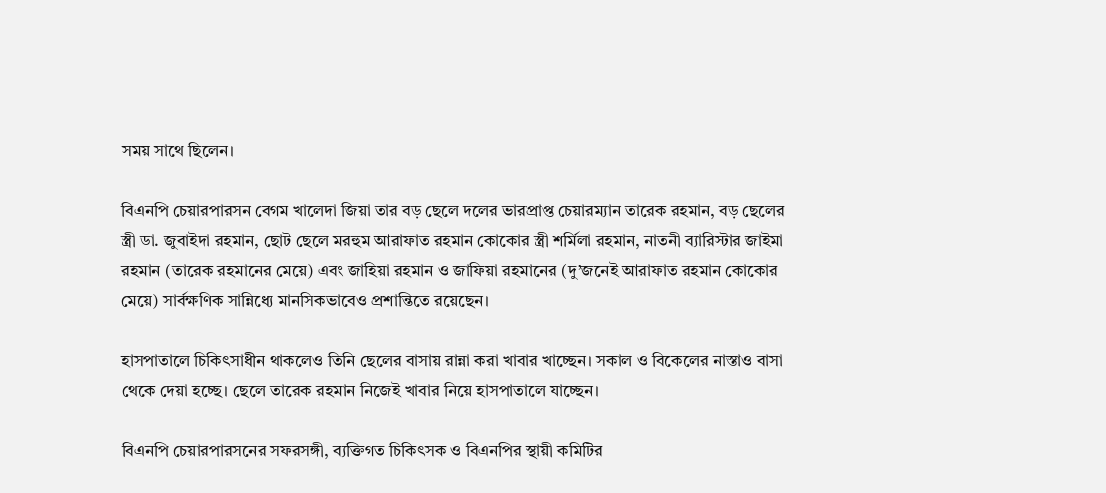সময় সাথে ছিলেন।

বিএনপি চেয়ারপারসন বেগম খালেদা জিয়া তার বড় ছেলে দলের ভারপ্রাপ্ত চেয়ারম্যান তারেক রহমান, বড় ছেলের স্ত্রী ডা. জুবাইদা রহমান, ছোট ছেলে মরহুম আরাফাত রহমান কোকোর স্ত্রী শর্মিলা রহমান, নাতনী ব্যারিস্টার জাইমা রহমান (তারেক রহমানের মেয়ে) এবং জাহিয়া রহমান ও জাফিয়া রহমানের (দু’জনেই আরাফাত রহমান কোকোর মেয়ে) সার্বক্ষণিক সান্নিধ্যে মানসিকভাবেও প্রশান্তিতে রয়েছেন।

হাসপাতালে চিকিৎসাধীন থাকলেও তিনি ছেলের বাসায় রান্না করা খাবার খাচ্ছেন। সকাল ও বিকেলের নাস্তাও বাসা থেকে দেয়া হচ্ছে। ছেলে তারেক রহমান নিজেই খাবার নিয়ে হাসপাতালে যাচ্ছেন।

বিএনপি চেয়ারপারসনের সফরসঙ্গী, ব্যক্তিগত চিকিৎসক ও বিএনপির স্থায়ী কমিটির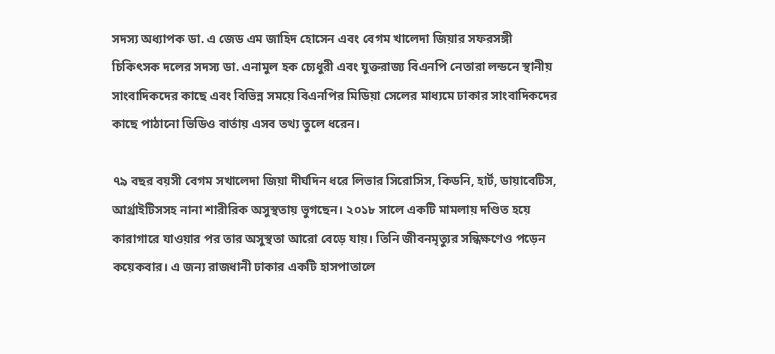সদস্য অধ্যাপক ডা. এ জেড এম জাহিদ হোসেন এবং বেগম খালেদা জিয়ার সফরসঙ্গী চিকিৎসক দলের সদস্য ডা. এনামুল হক চ্যেধুরী এবং যুক্তরাজ্য বিএনপি নেতারা লন্ডনে স্থানীয় সাংবাদিকদের কাছে এবং বিভিন্ন সময়ে বিএনপির মিডিয়া সেলের মাধ্যমে ঢাকার সাংবাদিকদের কাছে পাঠানো ভিডিও বার্তায় এসব তথ্য তুলে ধরেন।

৭৯ বছর বয়সী বেগম সখালেদা জিয়া দীর্ঘদিন ধরে লিভার সিরোসিস, কিডনি, হার্ট, ডায়াবেটিস, আর্থ্রাইটিসসহ নানা শারীরিক অসুস্থতায় ভুগছেন। ২০১৮ সালে একটি মামলায় দণ্ডিত হয়ে কারাগারে যাওয়ার পর তার অসুস্থতা আরো বেড়ে যায়। তিনি জীবনমৃত্যুর সন্ধিক্ষণেও পড়েন কয়েকবার। এ জন্য রাজধানী ঢাকার একটি হাসপাতালে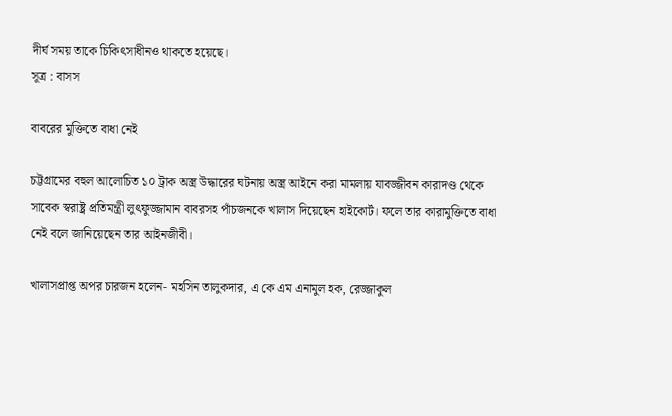দীর্ঘ সময় তাকে চিকিৎসাধীনও থাকতে হয়েছে।
সূত্র : বাসস

বাবরের মুক্তিতে বাধা নেই

চট্টগ্রামের বহুল আলোচিত ১০ ট্রাক অস্ত্র উদ্ধারের ঘটনায় অস্ত্র আইনে করা মামলায় যাবজ্জীবন কারাদণ্ড থেকে সাবেক স্বরাষ্ট্র প্রতিমন্ত্রী লুৎফুজ্জামান বাবরসহ পাঁচজনকে খালাস দিয়েছেন হাইকোর্ট। ফলে তার কারামুক্তিতে বাধা নেই বলে জানিয়েছেন তার আইনজীবী।

খালাসপ্রাপ্ত অপর চারজন হলেন- মহসিন তালুকদার, এ কে এম এনামুল হক, রেজ্জাকুল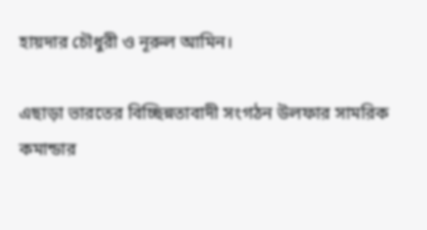হায়দার চৌধুরী ও নূরুল আমিন।

এছাড়া ভারতের বিচ্ছিন্নতাবাদী সংগঠন উলফার সামরিক কমান্ডার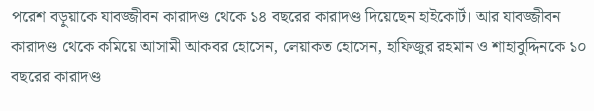পরেশ বড়ুয়াকে যাবজ্জীবন কারাদণ্ড থেকে ১৪ বছরের কারাদণ্ড দিয়েছেন হাইকোর্ট। আর যাবজ্জীবন কারাদণ্ড থেকে কমিয়ে আসামী আকবর হোসেন, লেয়াকত হোসেন, হাফিজুর রহমান ও শাহাবুদ্দিনকে ১০ বছরের কারাদণ্ড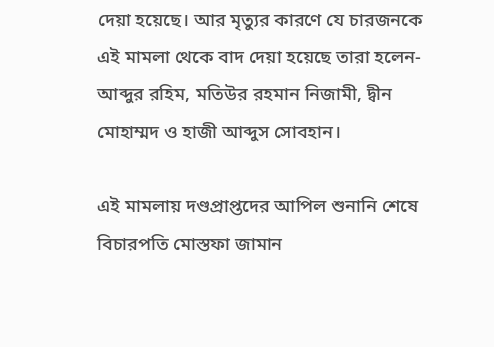দেয়া হয়েছে। আর মৃত্যুর কারণে যে চারজনকে এই মামলা থেকে বাদ দেয়া হয়েছে তারা হলেন- আব্দুর রহিম, মতিউর রহমান নিজামী, দ্বীন মোহাম্মদ ও হাজী আব্দুস সোবহান।

এই মামলায় দণ্ডপ্রাপ্তদের আপিল শুনানি শেষে বিচারপতি মোস্তফা জামান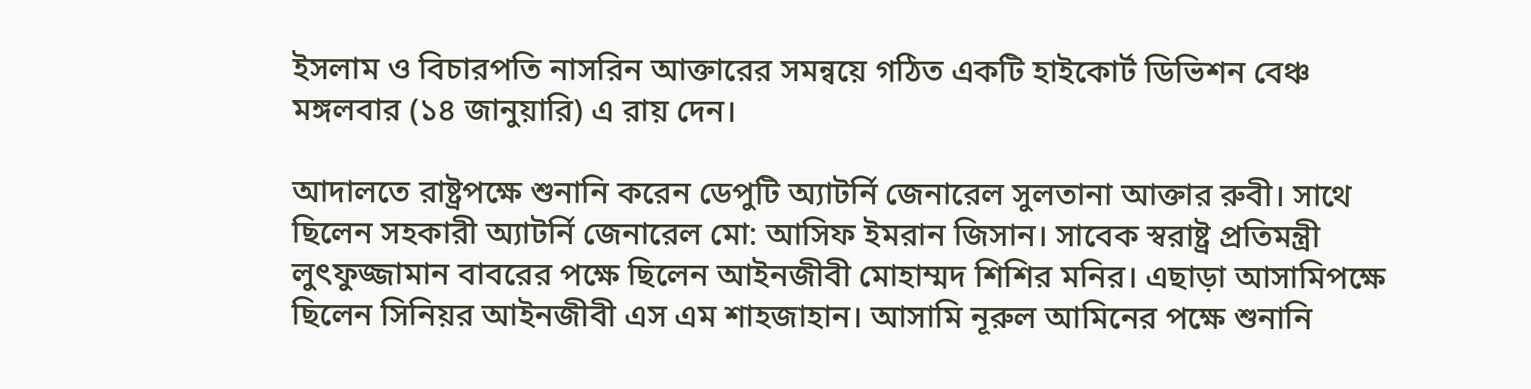ইসলাম ও বিচারপতি নাসরিন আক্তারের সমন্বয়ে গঠিত একটি হাইকোর্ট ডিভিশন বেঞ্চ মঙ্গলবার (১৪ জানুয়ারি) এ রায় দেন।

আদালতে রাষ্ট্রপক্ষে শুনানি করেন ডেপুটি অ্যাটর্নি জেনারেল সুলতানা আক্তার রুবী। সাথে ছিলেন সহকারী অ্যাটর্নি জেনারেল মো: আসিফ ইমরান জিসান। সাবেক স্বরাষ্ট্র প্রতিমন্ত্রী লুৎফুজ্জামান বাবরের পক্ষে ছিলেন আইনজীবী মোহাম্মদ শিশির মনির। এছাড়া আসামিপক্ষে ছিলেন সিনিয়র আইনজীবী এস এম শাহজাহান। আসামি নূরুল আমিনের পক্ষে শুনানি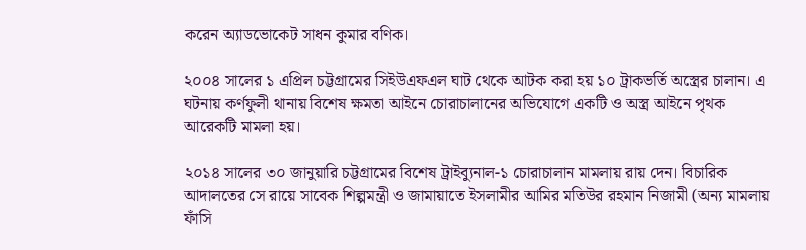করেন অ্যাডভোকেট সাধন কুমার বণিক।

২০০৪ সালের ১ এপ্রিল চট্টগ্রামের সিইউএফএল ঘাট থেকে আটক করা হয় ১০ ট্রাকভর্তি অস্ত্রের চালান। এ ঘটনায় কর্ণফুলী থানায় বিশেষ ক্ষমতা আইনে চোরাচালানের অভিযোগে একটি ও অস্ত্র আইনে পৃথক আরেকটি মামলা হয়।

২০১৪ সালের ৩০ জানুয়ারি চট্টগ্রামের বিশেষ ট্রাইব্যুনাল-১ চোরাচালান মামলায় রায় দেন। বিচারিক আদালতের সে রায়ে সাবেক শিল্পমন্ত্রী ও জামায়াতে ইসলামীর আমির মতিউর রহমান নিজামী (অন্য মামলায় ফাঁসি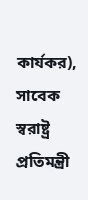কার্যকর), সাবেক স্বরাষ্ট্র প্রতিমন্ত্রী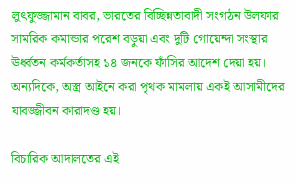লুৎফুজ্জামান বাবর, ভারতের বিচ্ছিন্নতাবাদী সংগঠন উলফার সামরিক কমান্ডার পরেশ বড়ুয়া এবং দুটি গোয়েন্দা সংস্থার ঊর্ধ্বতন কর্মকর্তাসহ ১৪ জনকে ফাঁসির আদেশ দেয়া হয়। অন্যদিকে, অস্ত্র আইনে করা পৃথক মামলায় একই আসামীদের যাবজ্জীবন কারাদণ্ড হয়।

বিচারিক আদালতের এই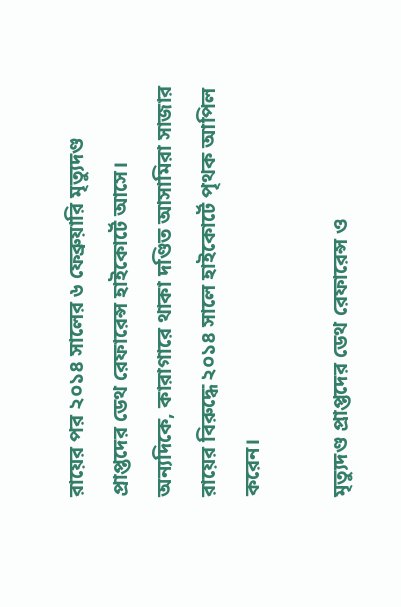রায়ের পর ২০১৪ সালের ৬ ফেব্রুয়ারি মৃত্যুদণ্ড প্রাপ্তদের ডেথ রেফারেন্স হাইকোর্টে আসে। অন্যদিকে, কারাগারে থাকা দণ্ডিত আসামিরা সাজার রায়ের বিরুদ্ধে ২০১৪ সালে হাইকোর্টে পৃথক আপিল করেন।

মৃত্যুদণ্ড প্রাপ্তদের ডেথ রেফারেন্স ও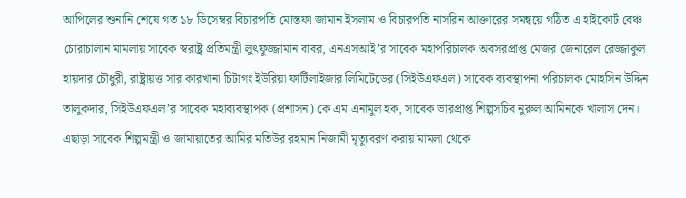আপিলের শুনানি শেষে গত ১৮ ডিসেম্বর বিচারপতি মোস্তফা জামান ইসলাম ও বিচারপতি নাসরিন আক্তারের সমন্বয়ে গঠিত এ হাইকোর্ট বেঞ্চ চোরাচালান মামলায় সাবেক স্বরাষ্ট্র প্রতিমন্ত্রী লুৎফুজ্জামান বাবর, এনএসআই’র সাবেক মহাপরিচালক অবসরপ্রাপ্ত মেজর জেনারেল রেজ্জাকুল হায়দার চৌধুরী, রাষ্ট্রায়ত্ত সার কারখানা চিটাগং ইউরিয়া ফার্টিলাইজার লিমিটেডের (সিইউএফএল) সাবেক ব্যবস্থাপনা পরিচালক মোহসিন উদ্দিন তালুকদার, সিইউএফএল’র সাবেক মহাব্যবস্থাপক (প্রশাসন) কে এম এনামুল হক, সাবেক ভারপ্রাপ্ত শিল্পসচিব নুরুল আমিনকে খালাস দেন। এছাড়া সাবেক শিল্পমন্ত্রী ও জামায়াতের আমির মতিউর রহমান নিজামী মৃত্যুবরণ করায় মামলা থেকে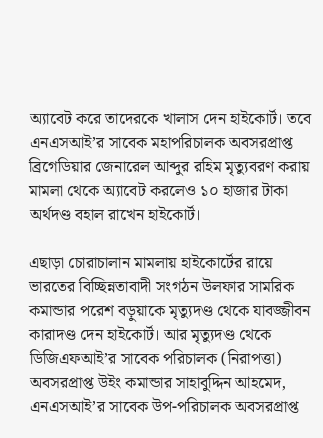অ্যাবেট করে তাদেরকে খালাস দেন হাইকোর্ট। তবে এনএসআই’র সাবেক মহাপরিচালক অবসরপ্রাপ্ত ব্রিগেডিয়ার জেনারেল আব্দুর রহিম মৃত্যুবরণ করায় মামলা থেকে অ্যাবেট করলেও ১০ হাজার টাকা অর্থদণ্ড বহাল রাখেন হাইকোর্ট।

এছাড়া চোরাচালান মামলায় হাইকোর্টের রায়ে ভারতের বিচ্ছিন্নতাবাদী সংগঠন উলফার সামরিক কমান্ডার পরেশ বড়ুয়াকে মৃত্যুদণ্ড থেকে যাবজ্জীবন কারাদণ্ড দেন হাইকোর্ট। আর মৃত্যুদণ্ড থেকে ডিজিএফআই’র সাবেক পরিচালক (নিরাপত্তা) অবসরপ্রাপ্ত উইং কমান্ডার সাহাবুদ্দিন আহমেদ, এনএসআই’র সাবেক উপ-পরিচালক অবসরপ্রাপ্ত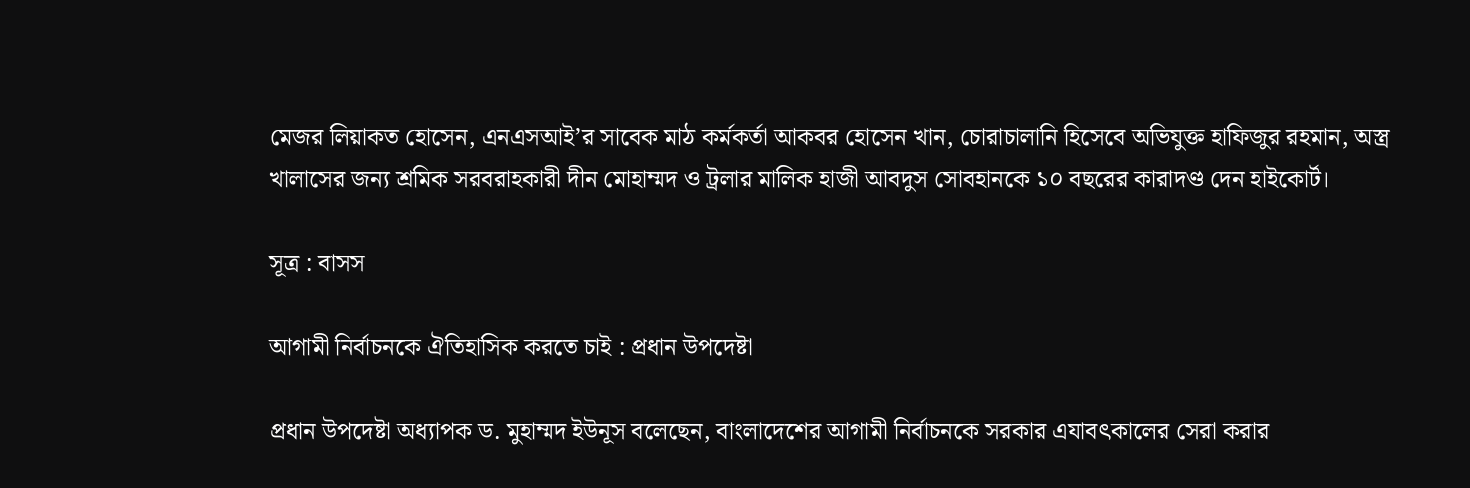মেজর লিয়াকত হোসেন, এনএসআই’র সাবেক মাঠ কর্মকর্তা আকবর হোসেন খান, চোরাচালানি হিসেবে অভিযুক্ত হাফিজুর রহমান, অস্ত্র খালাসের জন্য শ্রমিক সরবরাহকারী দীন মোহাম্মদ ও ট্রলার মালিক হাজী আবদুস সোবহানকে ১০ বছরের কারাদণ্ড দেন হাইকোর্ট।

সূত্র : বাসস

আগামী নির্বাচনকে ঐতিহাসিক করতে চাই : প্রধান উপদেষ্টা

প্রধান উপদেষ্টা অধ্যাপক ড. মুহাম্মদ ইউনূস বলেছেন, বাংলাদেশের আগামী নির্বাচনকে সরকার এযাবৎকালের সেরা করার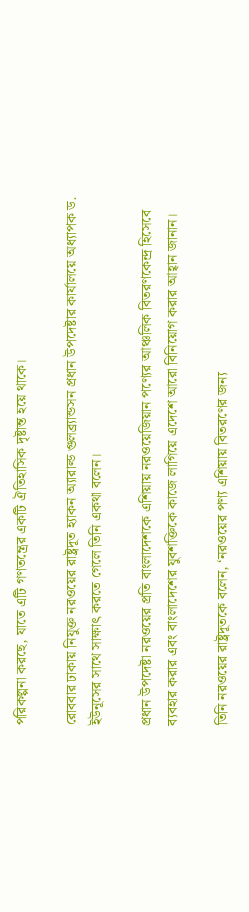পরিকল্পনা করছে, যাতে এটি গণতন্ত্রের একটি ঐতিহাসিক দৃষ্টান্ত হয়ে থাকে।

রোববার ঢাকায় নিযুক্ত নরওয়ের রাষ্ট্রদূত হ্যাকন অ্যারাল্ড গুলব্র্যান্ডসন প্রধান উপদেষ্টার কার্যালয়ে অধ্যাপক ড. ইউনূসের সাথে সাক্ষাৎ করতে গেলে তিনি একথা বলেন।

প্রধান উপদেষ্টা নরওয়ের প্রতি বাংলাদেশকে এশিয়ায় নরওয়েজিয়ান পণ্যের আঞ্চলিক বিতরণকেন্দ্র হিসেবে ব্যবহার করার এবং বাংলাদেশের যুবশক্তিকে কাজে লাগিয়ে এদেশে আরো বিনিয়োগ করার আহ্বান জানান।

তিনি নরওয়ের রাষ্ট্রদূতকে বলেন, ‘নরওয়ের পণ্য এশিয়ায় বিতরণের জন্য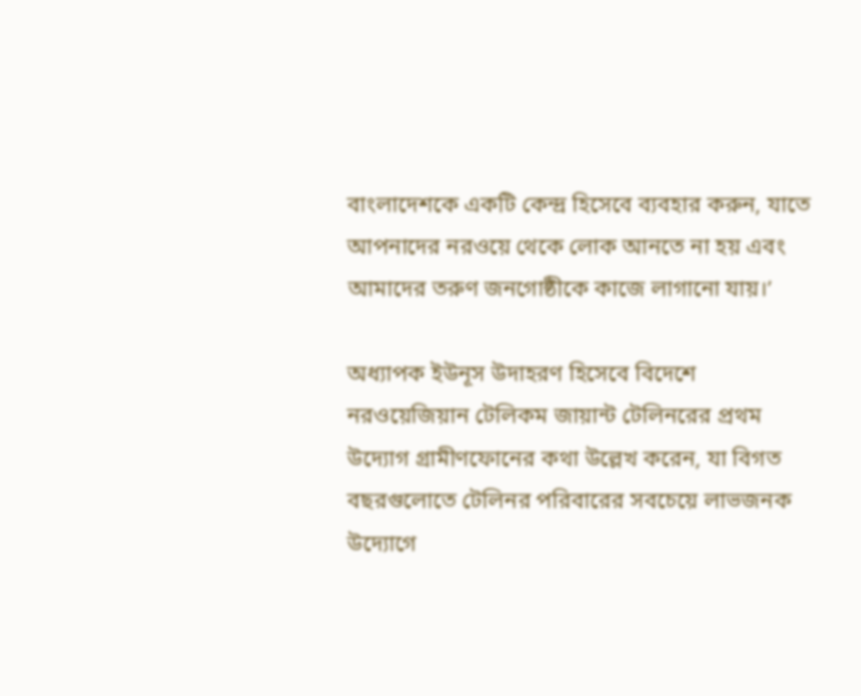বাংলাদেশকে একটি কেন্দ্র হিসেবে ব্যবহার করুন, যাতে আপনাদের নরওয়ে থেকে লোক আনতে না হয় এবং আমাদের তরুণ জনগোষ্ঠীকে কাজে লাগানো যায়।’

অধ্যাপক ইউনূস উদাহরণ হিসেবে বিদেশে নরওয়েজিয়ান টেলিকম জায়ান্ট টেলিনরের প্রথম উদ্যোগ গ্রামীণফোনের কথা উল্লেখ করেন, যা বিগত বছরগুলোতে টেলিনর পরিবারের সবচেয়ে লাভজনক উদ্যোগে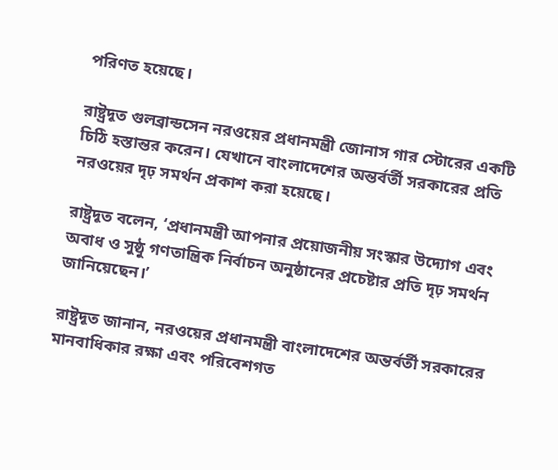পরিণত হয়েছে।

রাষ্ট্রদূত গুলব্রান্ডসেন নরওয়ের প্রধানমন্ত্রী জোনাস গার স্টোরের একটি চিঠি হস্তান্তর করেন। যেখানে বাংলাদেশের অন্তর্বর্তী সরকারের প্রতি নরওয়ের দৃঢ় সমর্থন প্রকাশ করা হয়েছে।

রাষ্ট্রদূত বলেন, ‘প্রধানমন্ত্রী আপনার প্রয়োজনীয় সংস্কার উদ্যোগ এবং অবাধ ও সুষ্ঠু গণতান্ত্রিক নির্বাচন অনুষ্ঠানের প্রচেষ্টার প্রতি দৃঢ় সমর্থন জানিয়েছেন।’

রাষ্ট্রদূত জানান, নরওয়ের প্রধানমন্ত্রী বাংলাদেশের অন্তর্বর্তী সরকারের মানবাধিকার রক্ষা এবং পরিবেশগত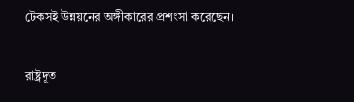টেকসই উন্নয়নের অঙ্গীকারের প্রশংসা করেছেন।

রাষ্ট্রদূত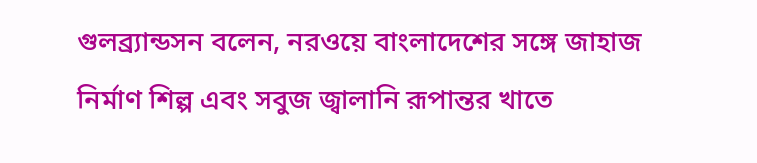গুলব্র্যান্ডসন বলেন, নরওয়ে বাংলাদেশের সঙ্গে জাহাজ নির্মাণ শিল্প এবং সবুজ জ্বালানি রূপান্তর খাতে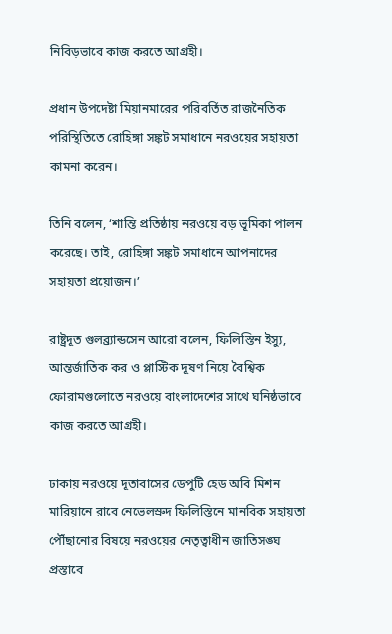নিবিড়ভাবে কাজ করতে আগ্রহী।

প্রধান উপদেষ্টা মিয়ানমারের পরিবর্তিত রাজনৈতিক পরিস্থিতিতে রোহিঙ্গা সঙ্কট সমাধানে নরওয়ের সহায়তা কামনা করেন।

তিনি বলেন, ‘শান্তি প্রতিষ্ঠায় নরওয়ে বড় ভূমিকা পালন করেছে। তাই, রোহিঙ্গা সঙ্কট সমাধানে আপনাদের সহায়তা প্রয়োজন।’

রাষ্ট্রদূত গুলব্র্যান্ডসেন আরো বলেন, ফিলিস্তিন ইস্যু, আন্তর্জাতিক কর ও প্লাস্টিক দূষণ নিয়ে বৈশ্বিক ফোরামগুলোতে নরওয়ে বাংলাদেশের সাথে ঘনিষ্ঠভাবে কাজ করতে আগ্রহী।

ঢাকায় নরওয়ে দূতাবাসের ডেপুটি হেড অবি মিশন মারিয়ানে রাবে নেভেলস্রুদ ফিলিস্তিনে মানবিক সহায়তা পৌঁছানোর বিষয়ে নরওয়ের নেতৃত্বাধীন জাতিসঙ্ঘ প্রস্তাবে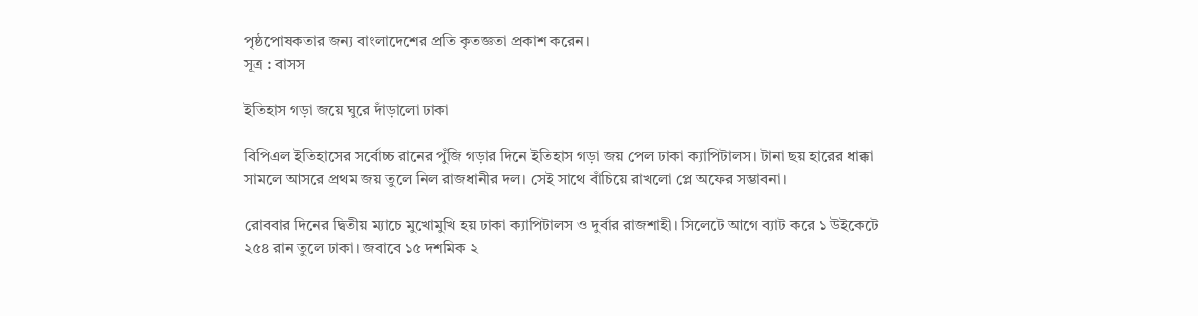পৃষ্ঠপোষকতার জন্য বাংলাদেশের প্রতি কৃতজ্ঞতা প্রকাশ করেন।
সূত্র : বাসস

ইতিহাস গড়া জয়ে ঘুরে দাঁড়ালো ঢাকা

বিপিএল ইতিহাসের সর্বোচ্চ রানের পুঁজি গড়ার দিনে ইতিহাস গড়া জয় পেল ঢাকা ক্যাপিটালস। টানা ছয় হারের ধাক্কা সামলে আসরে প্রথম জয় তুলে নিল রাজধানীর দল। সেই সাথে বাঁচিয়ে রাখলো প্লে অফের সম্ভাবনা।

রোববার দিনের দ্বিতীয় ম্যাচে মুখোমুখি হয় ঢাকা ক্যাপিটালস ও দুর্বার রাজশাহী। সিলেটে আগে ব্যাট করে ১ উইকেটে ২৫৪ রান তুলে ঢাকা। জবাবে ১৫ দশমিক ২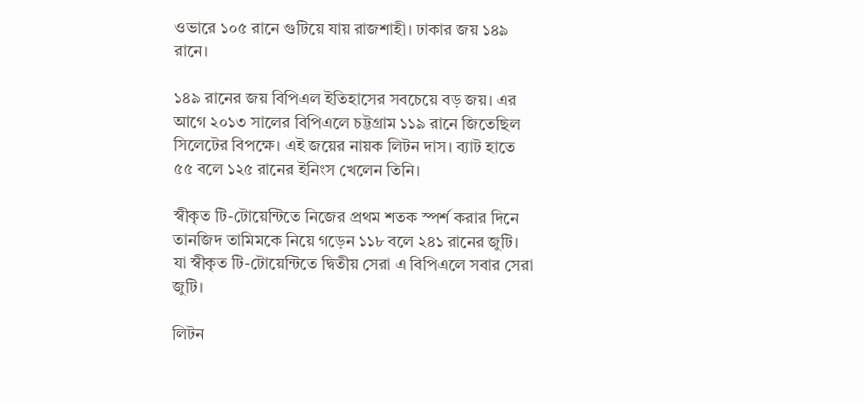ওভারে ১০৫ রানে গুটিয়ে যায় রাজশাহী। ঢাকার জয় ১৪৯ রানে।

১৪৯ রানের জয় বিপিএল ইতিহাসের সবচেয়ে বড় জয়। এর আগে ২০১৩ সালের বিপিএলে চট্টগ্রাম ১১৯ রানে জিতেছিল সিলেটের বিপক্ষে। এই জয়ের নায়ক লিটন দাস। ব্যাট হাতে ৫৫ বলে ১২৫ রানের ইনিংস খেলেন তিনি।

স্বীকৃত টি-টোয়েন্টিতে নিজের প্রথম শতক স্পর্শ করার দিনে তানজিদ তামিমকে নিয়ে গড়েন ১১৮ বলে ২৪১ রানের জুটি। যা স্বীকৃত টি-টোয়েন্টিতে দ্বিতীয় সেরা এ বিপিএলে সবার সেরা জুটি।

লিটন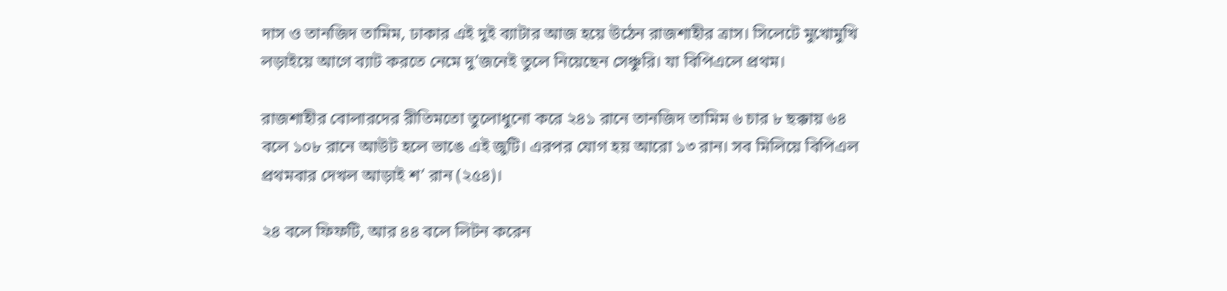দাস ও তানজিদ তামিম, ঢাকার এই দুই ব্যাটার আজ হয়ে উঠেন রাজশাহীর ত্রাস। সিলেটে মুখোমুখি লড়াইয়ে আগে ব্যাট করতে নেমে দু’জনেই তুলে নিয়েছেন সেঞ্চুরি। যা বিপিএলে প্রথম।

রাজশাহীর বোলারদের রীতিমতো তুলোধুনো করে ২৪১ রানে তানজিদ তামিম ৬ চার ৮ ছক্কায় ৬৪ বলে ১০৮ রানে আউট হলে ভাঙে এই জুটি। এরপর যোগ হয় আরো ১৩ রান। সব মিলিয়ে বিপিএল প্রথমবার দেখল আড়াই শ’ রান (২৫৪)।

২৪ বলে ফিফটি, আর ৪৪ বলে লিটন করেন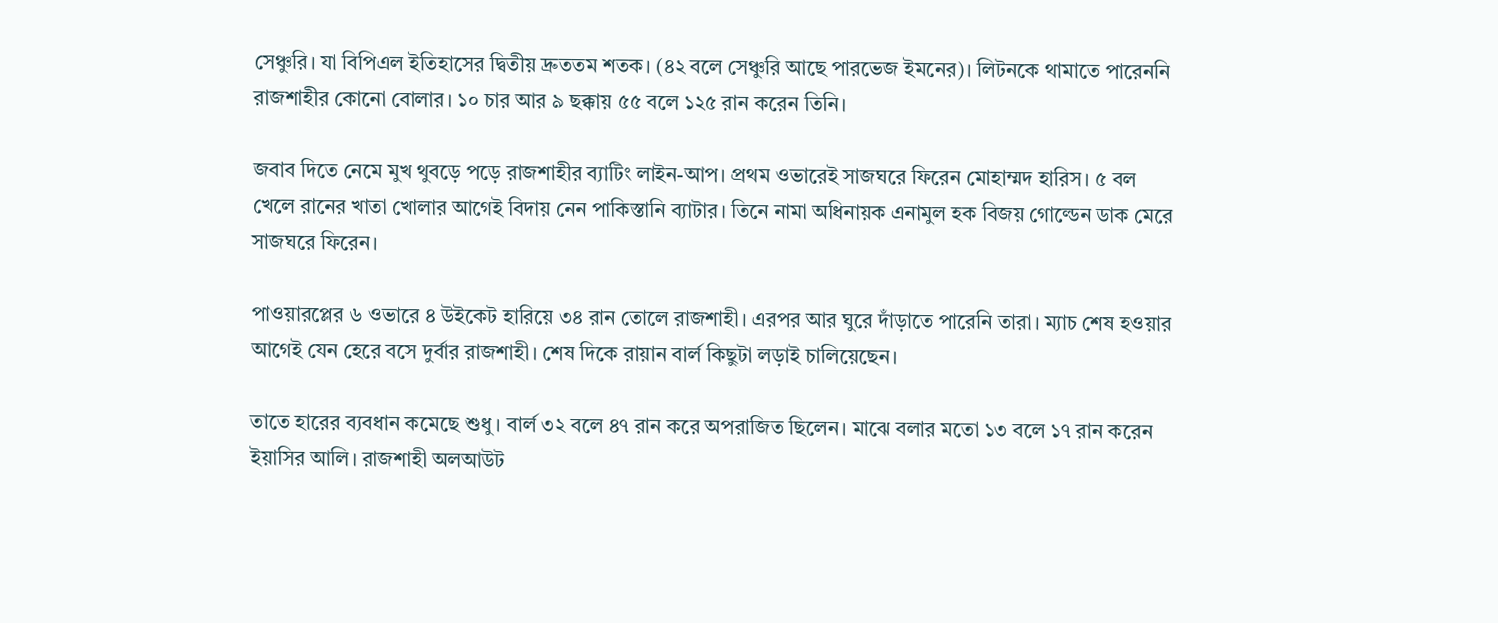সেঞ্চুরি। যা বিপিএল ইতিহাসের দ্বিতীয় দ্রুততম শতক। (৪২ বলে সেঞ্চুরি আছে পারভেজ ইমনের)। লিটনকে থামাতে পারেননি রাজশাহীর কোনো বোলার। ১০ চার আর ৯ ছক্কায় ৫৫ বলে ১২৫ রান করেন তিনি।

জবাব দিতে নেমে মুখ থুবড়ে পড়ে রাজশাহীর ব্যাটিং লাইন-আপ। প্রথম ওভারেই সাজঘরে ফিরেন মোহাম্মদ হারিস। ৫ বল খেলে রানের খাতা খোলার আগেই বিদায় নেন পাকিস্তানি ব্যাটার। তিনে নামা অধিনায়ক এনামুল হক বিজয় গোল্ডেন ডাক মেরে সাজঘরে ফিরেন।

পাওয়ারপ্লের ৬ ওভারে ৪ উইকেট হারিয়ে ৩৪ রান তোলে রাজশাহী। এরপর আর ঘুরে দাঁড়াতে পারেনি তারা। ম্যাচ শেষ হওয়ার আগেই যেন হেরে বসে দুর্বার রাজশাহী। শেষ দিকে রায়ান বার্ল কিছুটা লড়াই চালিয়েছেন।

তাতে হারের ব্যবধান কমেছে শুধু। বার্ল ৩২ বলে ৪৭ রান করে অপরাজিত ছিলেন। মাঝে বলার মতো ১৩ বলে ১৭ রান করেন ইয়াসির আলি। রাজশাহী অলআউট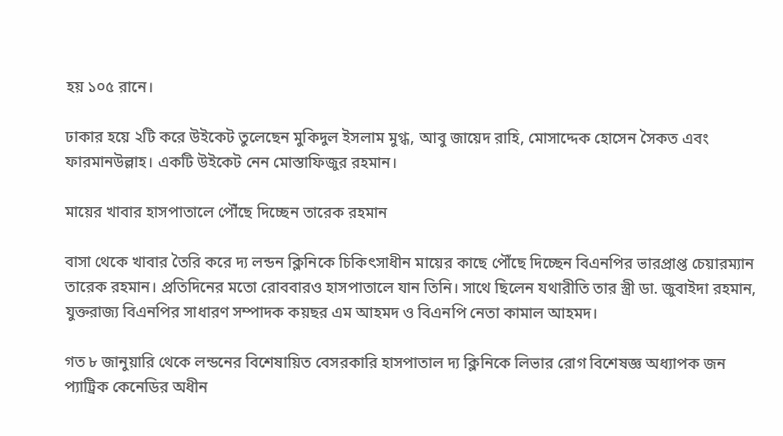হয় ১০৫ রানে।

ঢাকার হয়ে ২টি করে উইকেট তুলেছেন মুকিদুল ইসলাম মুগ্ধ, আবু জায়েদ রাহি, মোসাদ্দেক হোসেন সৈকত এবং ফারমানউল্লাহ। একটি উইকেট নেন মোস্তাফিজুর রহমান।

মায়ের খাবার হাসপাতালে পৌঁছে দিচ্ছেন তারেক রহমান

বাসা থেকে খাবার তৈরি করে দ্য লন্ডন ক্লিনিকে চিকিৎসাধীন মায়ের কাছে পৌঁছে দিচ্ছেন বিএনপির ভারপ্রাপ্ত চেয়ারম্যান তারেক রহমান। প্রতিদিনের মতো রোববারও হাসপাতালে যান তিনি। সাথে ছিলেন যথারীতি তার স্ত্রী ডা. জুবাইদা রহমান, যুক্তরাজ্য বিএনপির সাধারণ সম্পাদক কয়ছর এম আহমদ ও বিএনপি নেতা কামাল আহমদ।

গত ৮ জানুয়ারি থেকে লন্ডনের বিশেষায়িত বেসরকারি হাসপাতাল দ্য ক্লিনিকে লিভার রোগ বিশেষজ্ঞ অধ্যাপক জন প্যাট্রিক কেনেডির অধীন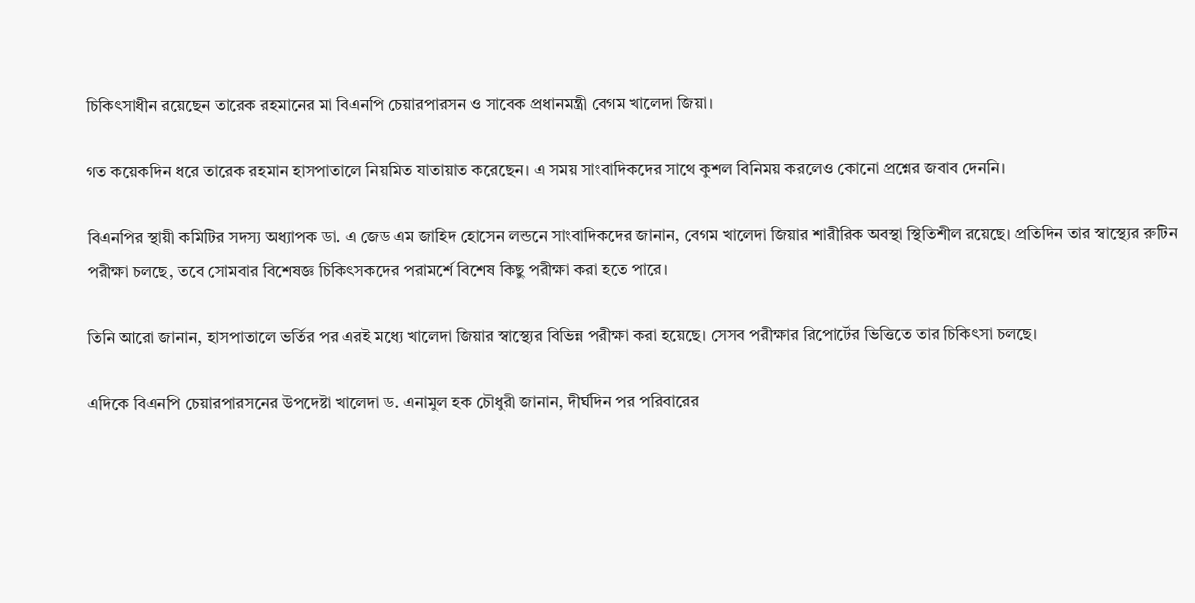চিকিৎসাধীন রয়েছেন তারেক রহমানের মা বিএনপি চেয়ারপারসন ও সাবেক প্রধানমন্ত্রী বেগম খালেদা জিয়া।

গত কয়েকদিন ধরে তারেক রহমান হাসপাতালে নিয়মিত যাতায়াত করেছেন। এ সময় সাংবাদিকদের সাথে কুশল বিনিময় করলেও কোনো প্রশ্নের জবাব দেননি।

বিএনপির স্থায়ী কমিটির সদস্য অধ্যাপক ডা. এ জেড এম জাহিদ হোসেন লন্ডনে সাংবাদিকদের জানান, বেগম খালেদা জিয়ার শারীরিক অবস্থা স্থিতিশীল রয়েছে। প্রতিদিন তার স্বাস্থ্যের রুটিন পরীক্ষা চলছে, তবে সোমবার বিশেষজ্ঞ চিকিৎসকদের পরামর্শে বিশেষ কিছু পরীক্ষা করা হতে পারে।

তিনি আরো জানান, হাসপাতালে ভর্তির পর এরই মধ্যে খালেদা জিয়ার স্বাস্থ্যের বিভিন্ন পরীক্ষা করা হয়েছে। সেসব পরীক্ষার রিপোর্টের ভিত্তিতে তার চিকিৎসা চলছে।

এদিকে বিএনপি চেয়ারপারসনের উপদেষ্টা খালেদা ড. এনামুল হক চৌধুরী জানান, দীর্ঘদিন পর পরিবারের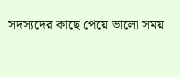সদস্যদের কাছে পেয়ে ভালো সময়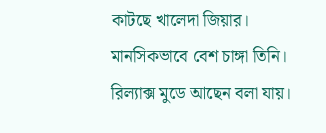কাটছে খালেদা জিয়ার। মানসিকভাবে বেশ চাঙ্গা তিনি। রিল্যাক্স মুডে আছেন বলা যায়।